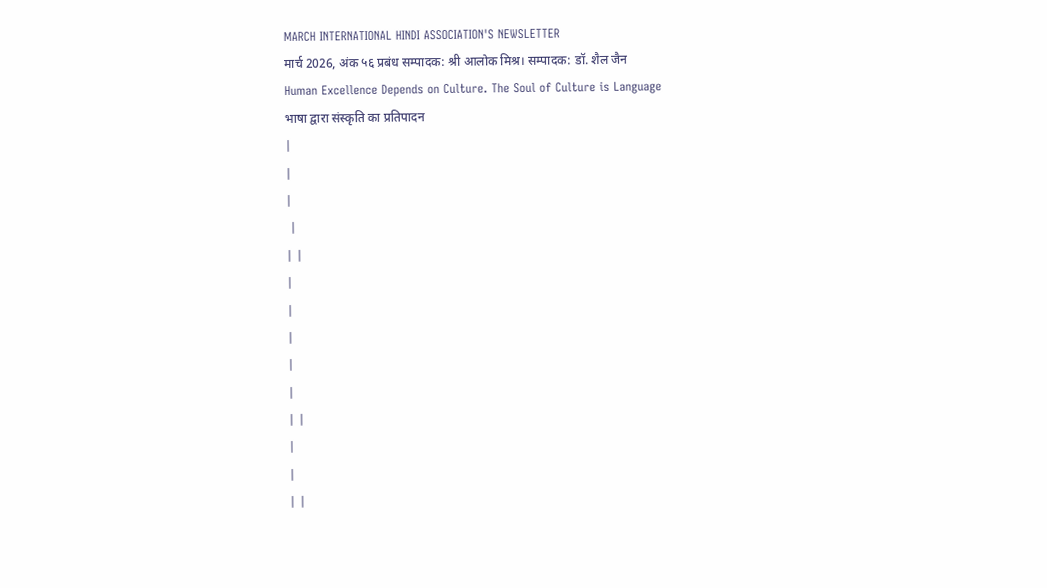MARCH INTERNATIONAL HINDI ASSOCIATION'S NEWSLETTER
मार्च 2026, अंक ५६ प्रबंध सम्पादक: श्री आलोक मिश्र। सम्पादक: डॉ. शैल जैन
Human Excellence Depends on Culture. The Soul of Culture is Language
भाषा द्वारा संस्कृति का प्रतिपादन
|
|
|
 |
| |
|
|
|
|
|
| |
|
|
| |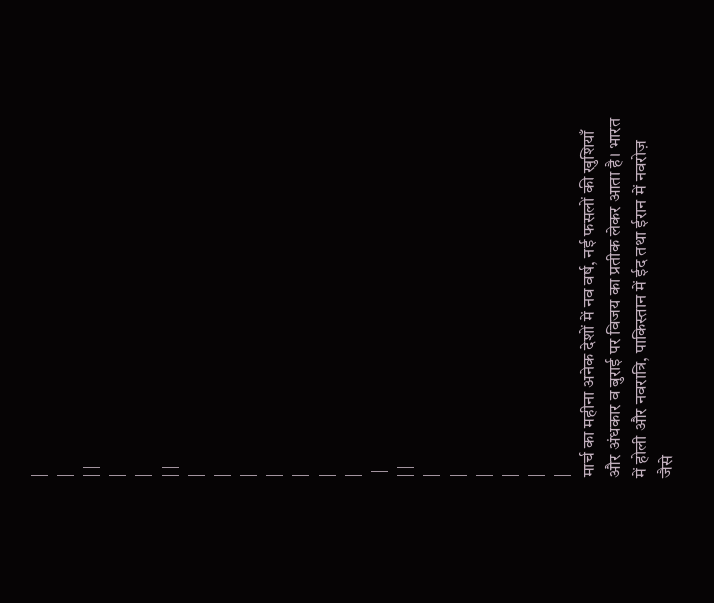|
|
| |
|
|
| |
|
|
|
|
|
|
|
 |
| |
|
|
|
|
|
|
मार्च का महीना अनेक देशों में नव वर्ष, नई फसलों की खुशियाँ और अंधकार व बुराई पर विजय का प्रतीक लेकर आता है। भारत में होली और नवरात्रि, पाकिस्तान में ईद तथा ईरान में नवरोज़ जैसे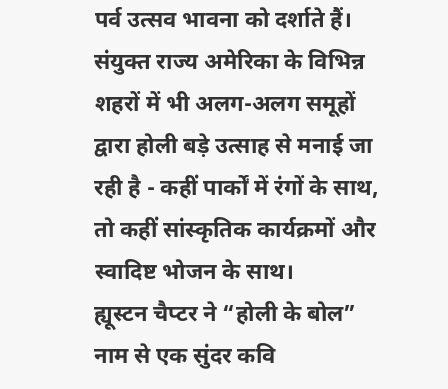पर्व उत्सव भावना को दर्शाते हैं।
संयुक्त राज्य अमेरिका के विभिन्न शहरों में भी अलग-अलग समूहों द्वारा होली बड़े उत्साह से मनाई जा रही है - कहीं पार्कों में रंगों के साथ, तो कहीं सांस्कृतिक कार्यक्रमों और स्वादिष्ट भोजन के साथ।
ह्यूस्टन चैप्टर ने “होली के बोल” नाम से एक सुंदर कवि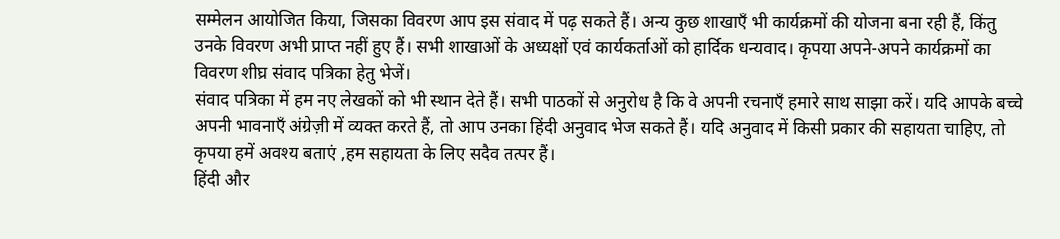सम्मेलन आयोजित किया, जिसका विवरण आप इस संवाद में पढ़ सकते हैं। अन्य कुछ शाखाएँ भी कार्यक्रमों की योजना बना रही हैं, किंतु उनके विवरण अभी प्राप्त नहीं हुए हैं। सभी शाखाओं के अध्यक्षों एवं कार्यकर्ताओं को हार्दिक धन्यवाद। कृपया अपने-अपने कार्यक्रमों का विवरण शीघ्र संवाद पत्रिका हेतु भेजें।
संवाद पत्रिका में हम नए लेखकों को भी स्थान देते हैं। सभी पाठकों से अनुरोध है कि वे अपनी रचनाएँ हमारे साथ साझा करें। यदि आपके बच्चे अपनी भावनाएँ अंग्रेज़ी में व्यक्त करते हैं, तो आप उनका हिंदी अनुवाद भेज सकते हैं। यदि अनुवाद में किसी प्रकार की सहायता चाहिए, तो कृपया हमें अवश्य बताएं ,हम सहायता के लिए सदैव तत्पर हैं।
हिंदी और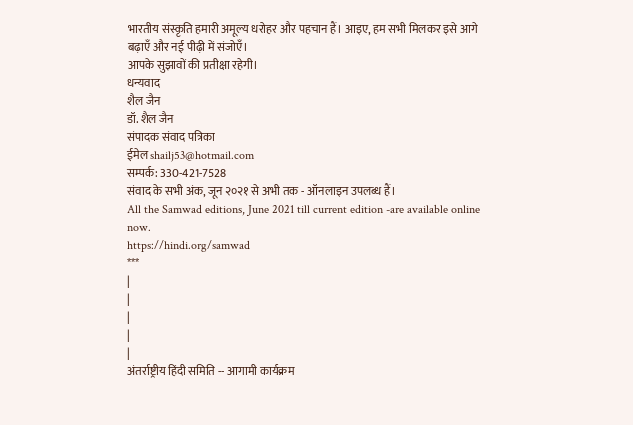भारतीय संस्कृति हमारी अमूल्य धरोहर और पहचान हैं। आइए, हम सभी मिलकर इसे आगे बढ़ाएँ और नई पीढ़ी में संजोएँ।
आपके सुझावों की प्रतीक्षा रहेगी।
धन्यवाद
शैल जैन
डॉ. शैल जैन
संपादक संवाद पत्रिका
ईमेल shailj53@hotmail.com
सम्पर्क: 330-421-7528
संवाद के सभी अंक, जून २०२१ से अभी तक - ऑनलाइन उपलब्ध हैं।
All the Samwad editions, June 2021 till current edition -are available online now.
https://hindi.org/samwad
***
|
|
|
|
|
अंतर्राष्ट्रीय हिंदी समिति -- आगामी कार्यक्रम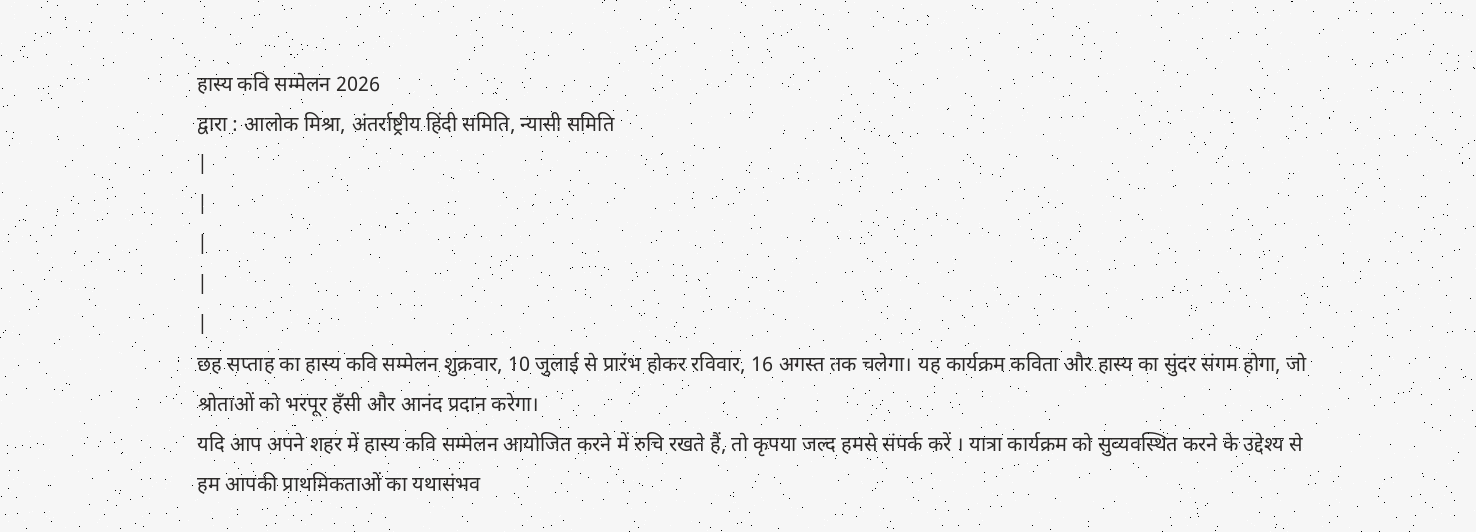हास्य कवि सम्मेलन 2026
द्वारा : आलोक मिश्रा, अंतर्राष्ट्रीय हिंदी समिति, न्यासी समिति
|
|
|
|
|
छह सप्ताह का हास्य कवि सम्मेलन शुक्रवार, 10 जुलाई से प्रारंभ होकर रविवार, 16 अगस्त तक चलेगा। यह कार्यक्रम कविता और हास्य का सुंदर संगम होगा, जो श्रोताओं को भरपूर हँसी और आनंद प्रदान करेगा।
यदि आप अपने शहर में हास्य कवि सम्मेलन आयोजित करने में रुचि रखते हैं, तो कृपया जल्द हमसे संपर्क करें । यात्रा कार्यक्रम को सुव्यवस्थित करने के उद्देश्य से हम आपकी प्राथमिकताओं का यथासंभव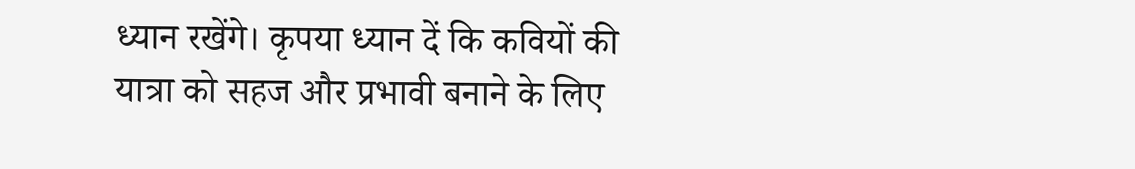ध्यान रखेंगे। कृपया ध्यान दें कि कवियों की यात्रा को सहज और प्रभावी बनाने के लिए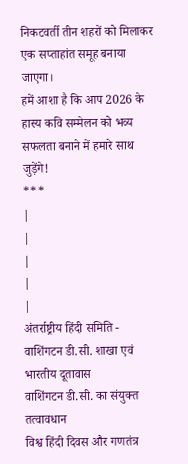निकटवर्ती तीन शहरों को मिलाकर एक सप्ताहांत समूह बनाया जाएगा।
हमें आशा है कि आप 2026 के हास्य कवि सम्मेलन को भव्य सफलता बनाने में हमारे साथ जुड़ेंगे!
***
|
|
|
|
|
अंतर्राष्ट्रीय हिंदी समिति - वाशिंगटन डी.सी. शाखा एवं भारतीय दूतावास
वाशिंगटन डी.सी. का संयुक्त तत्वावधान
विश्व हिंदी दिवस और गणतंत्र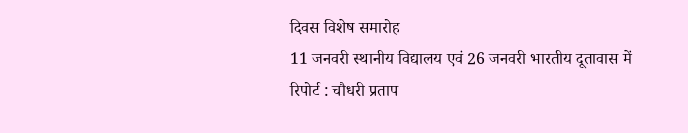दिवस विशेष समारोह
11 जनवरी स्थानीय विद्यालय एवं 26 जनवरी भारतीय दूतावास में
रिपोर्ट : चौधरी प्रताप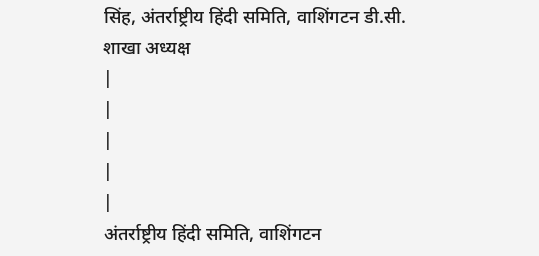सिंह, अंतर्राष्ट्रीय हिंदी समिति, वाशिंगटन डी.सी.
शाखा अध्यक्ष
|
|
|
|
|
अंतर्राष्ट्रीय हिंदी समिति, वाशिंगटन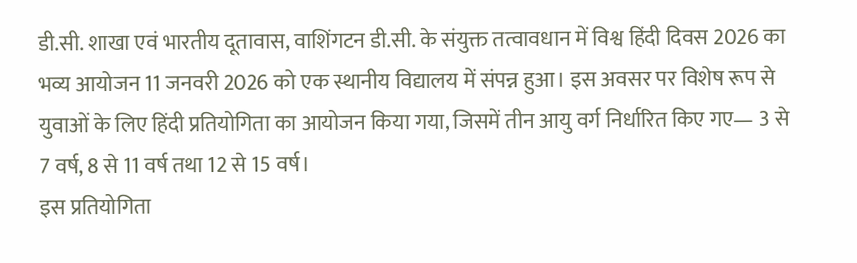डी.सी. शाखा एवं भारतीय दूतावास, वाशिंगटन डी.सी. के संयुक्त तत्वावधान में विश्व हिंदी दिवस 2026 का भव्य आयोजन 11 जनवरी 2026 को एक स्थानीय विद्यालय में संपन्न हुआ। इस अवसर पर विशेष रूप से युवाओं के लिए हिंदी प्रतियोगिता का आयोजन किया गया, जिसमें तीन आयु वर्ग निर्धारित किए गए— 3 से 7 वर्ष, 8 से 11 वर्ष तथा 12 से 15 वर्ष।
इस प्रतियोगिता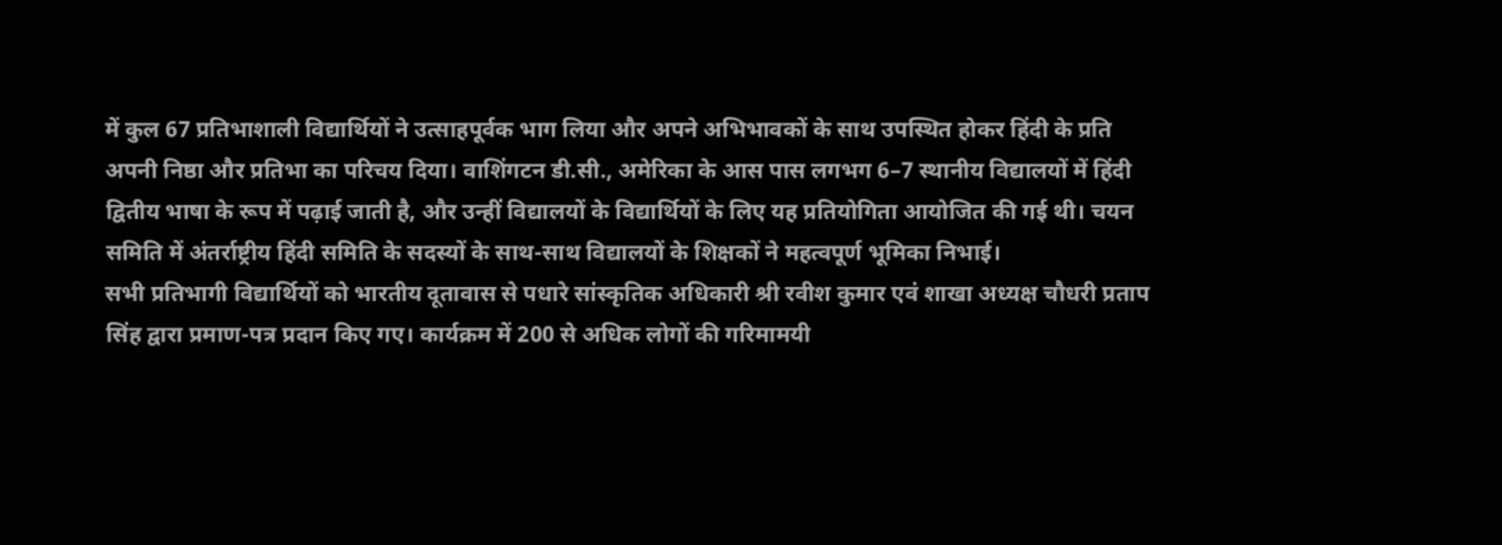में कुल 67 प्रतिभाशाली विद्यार्थियों ने उत्साहपूर्वक भाग लिया और अपने अभिभावकों के साथ उपस्थित होकर हिंदी के प्रति अपनी निष्ठा और प्रतिभा का परिचय दिया। वाशिंगटन डी.सी., अमेरिका के आस पास लगभग 6–7 स्थानीय विद्यालयों में हिंदी द्वितीय भाषा के रूप में पढ़ाई जाती है, और उन्हीं विद्यालयों के विद्यार्थियों के लिए यह प्रतियोगिता आयोजित की गई थी। चयन समिति में अंतर्राष्ट्रीय हिंदी समिति के सदस्यों के साथ-साथ विद्यालयों के शिक्षकों ने महत्वपूर्ण भूमिका निभाई।
सभी प्रतिभागी विद्यार्थियों को भारतीय दूतावास से पधारे सांस्कृतिक अधिकारी श्री रवीश कुमार एवं शाखा अध्यक्ष चौधरी प्रताप सिंह द्वारा प्रमाण-पत्र प्रदान किए गए। कार्यक्रम में 200 से अधिक लोगों की गरिमामयी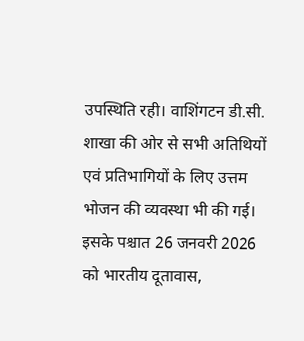उपस्थिति रही। वाशिंगटन डी.सी. शाखा की ओर से सभी अतिथियों एवं प्रतिभागियों के लिए उत्तम भोजन की व्यवस्था भी की गई।
इसके पश्चात 26 जनवरी 2026 को भारतीय दूतावास,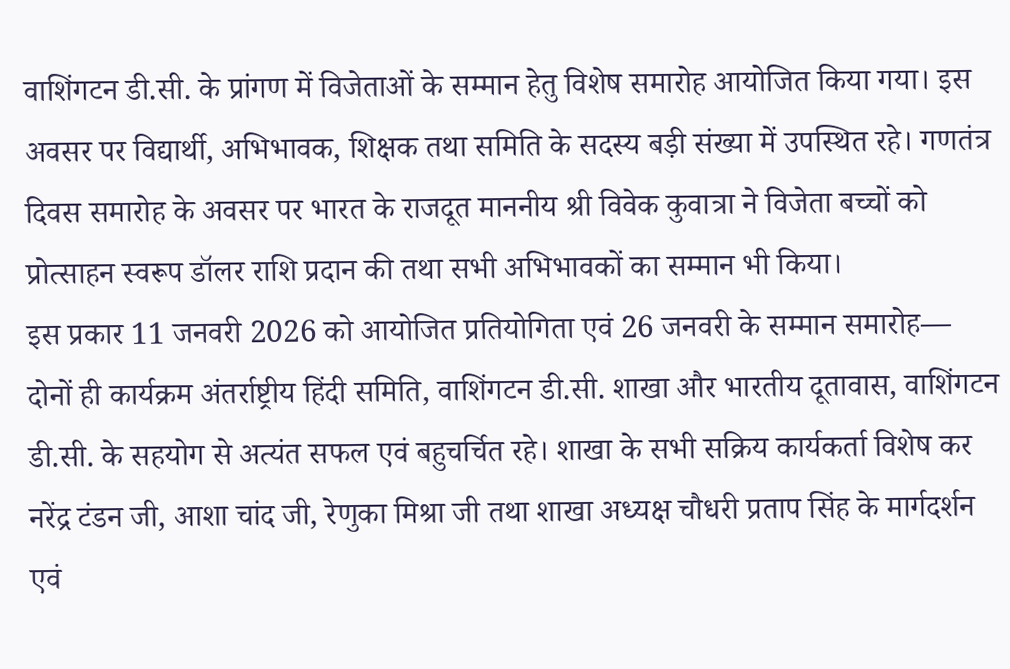वाशिंगटन डी.सी. के प्रांगण में विजेताओं के सम्मान हेतु विशेष समारोह आयोजित किया गया। इस अवसर पर विद्यार्थी, अभिभावक, शिक्षक तथा समिति के सदस्य बड़ी संख्या में उपस्थित रहे। गणतंत्र दिवस समारोह के अवसर पर भारत के राजदूत माननीय श्री विवेक कुवात्रा ने विजेता बच्चों को प्रोत्साहन स्वरूप डॉलर राशि प्रदान की तथा सभी अभिभावकों का सम्मान भी किया।
इस प्रकार 11 जनवरी 2026 को आयोजित प्रतियोगिता एवं 26 जनवरी के सम्मान समारोह— दोनों ही कार्यक्रम अंतर्राष्ट्रीय हिंदी समिति, वाशिंगटन डी.सी. शाखा और भारतीय दूतावास, वाशिंगटन डी.सी. के सहयोग से अत्यंत सफल एवं बहुचर्चित रहे। शाखा के सभी सक्रिय कार्यकर्ता विशेष कर नरेंद्र टंडन जी, आशा चांद जी, रेणुका मिश्रा जी तथा शाखा अध्यक्ष चौधरी प्रताप सिंह के मार्गदर्शन एवं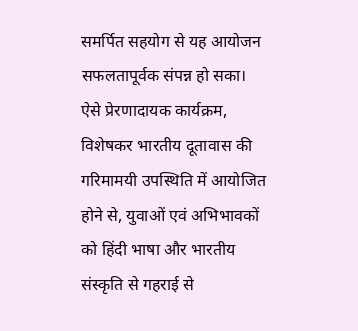समर्पित सहयोग से यह आयोजन सफलतापूर्वक संपन्न हो सका।
ऐसे प्रेरणादायक कार्यक्रम, विशेषकर भारतीय दूतावास की गरिमामयी उपस्थिति में आयोजित होने से, युवाओं एवं अभिभावकों को हिंदी भाषा और भारतीय संस्कृति से गहराई से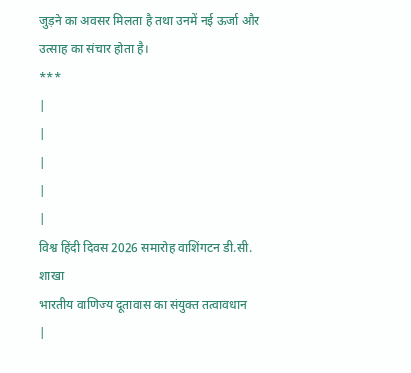जुड़ने का अवसर मिलता है तथा उनमें नई ऊर्जा और उत्साह का संचार होता है।
***
|
|
|
|
|
विश्व हिंदी दिवस 2026 समारोह वाशिंगटन डी.सी. शाखा
भारतीय वाणिज्य दूतावास का संयुक्त तत्वावधान
|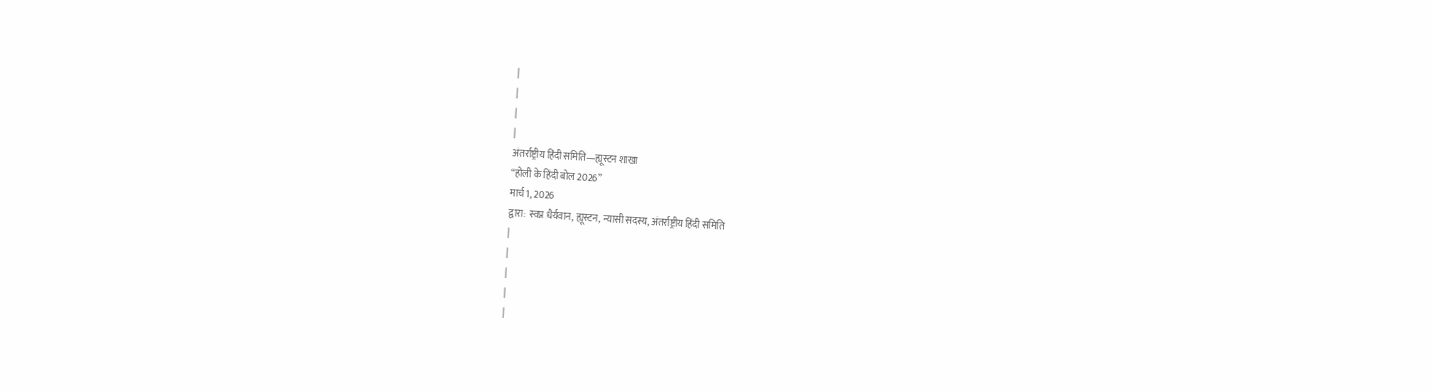|
|
|
|
अंतर्राष्ट्रीय हिंदी समिति—ह्यूस्टन शाखा
“होली के हिंदी बोल 2026”
मार्च 1, 2026
द्वारा: स्वप्न धैर्यवान, ह्यूस्टन, न्यासी सदस्य, अंतर्राष्ट्रीय हिंदी समिति
|
|
|
|
|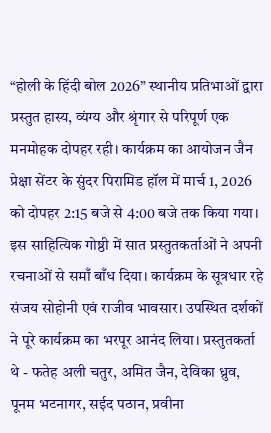“होली के हिंदी बोल 2026” स्थानीय प्रतिभाओं द्वारा प्रस्तुत हास्य, व्यंग्य और श्रृंगार से परिपूर्ण एक मनमोहक दोपहर रही। कार्यक्रम का आयोजन जैन प्रेक्षा सेंटर के सुंदर पिरामिड हॉल में मार्च 1, 2026 को दोपहर 2:15 बजे से 4:00 बजे तक किया गया।
इस साहित्यिक गोष्ठी में सात प्रस्तुतकर्ताओं ने अपनी रचनाओं से समाँ बाँध दिया। कार्यक्रम के सूत्रधार रहे संजय सोहोनी एवं राजीव भावसार। उपस्थित दर्शकों ने पूरे कार्यक्रम का भरपूर आनंद लिया। प्रस्तुतकर्ता थे - फतेह अली चतुर, अमित जैन, देविका ध्रुव, पूनम भटनागर, सईद पठान, प्रवीना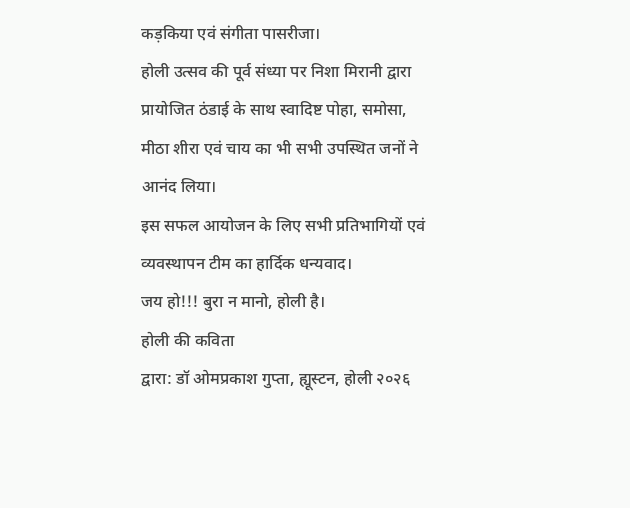कड़किया एवं संगीता पासरीजा।
होली उत्सव की पूर्व संध्या पर निशा मिरानी द्वारा प्रायोजित ठंडाई के साथ स्वादिष्ट पोहा, समोसा, मीठा शीरा एवं चाय का भी सभी उपस्थित जनों ने आनंद लिया।
इस सफल आयोजन के लिए सभी प्रतिभागियों एवं व्यवस्थापन टीम का हार्दिक धन्यवाद।
जय हो!!! बुरा न मानो, होली है।
होली की कविता
द्वारा: डॉ ओमप्रकाश गुप्ता, ह्यूस्टन, होली २०२६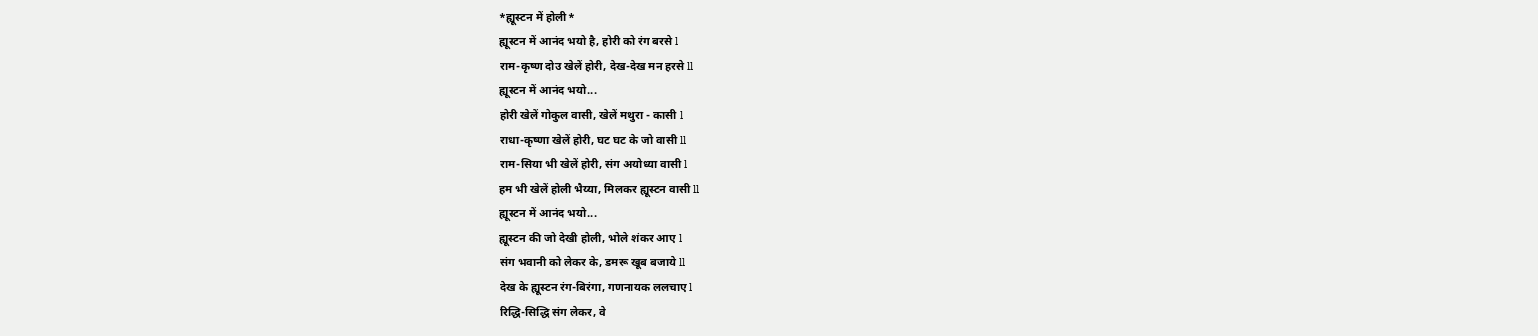*ह्यूस्टन में होली*
ह्यूस्टन में आनंद भयो है, होरी को रंग बरसे l
राम-कृष्ण दोउ खेलें होरी, देख-देख मन हरसे ll
ह्यूस्टन में आनंद भयो...
होरी खेलें गोकुल वासी, खेलें मथुरा - कासी l
राधा-कृष्णा खेलें होरी, घट घट के जो वासी ll
राम-सिया भी खेलें होरी, संग अयोध्या वासी l
हम भी खेलें होली भैय्या, मिलकर ह्यूस्टन वासी ll
ह्यूस्टन में आनंद भयो...
ह्यूस्टन की जो देखी होली, भोले शंकर आए l
संग भवानी को लेकर के, डमरू खूब बजाये ll
देख के ह्यूस्टन रंग-बिरंगा, गणनायक ललचाए l
रिद्धि-सिद्धि संग लेकर, वे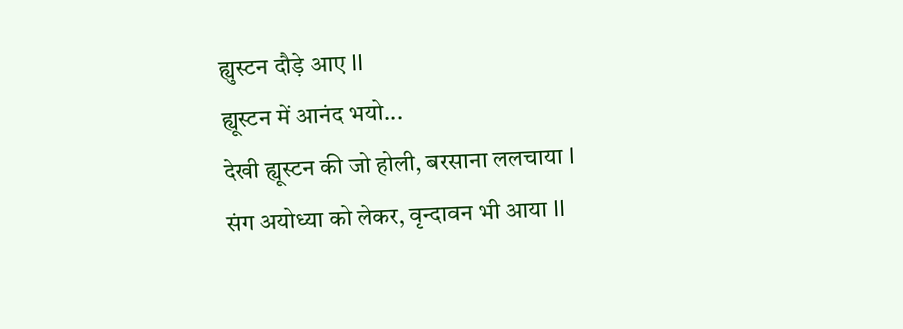ह्युस्टन दौड़े आए ll
ह्यूस्टन में आनंद भयो...
देखी ह्यूस्टन की जो होली, बरसाना ललचाया l
संग अयोध्या को लेकर, वृन्दावन भी आया ll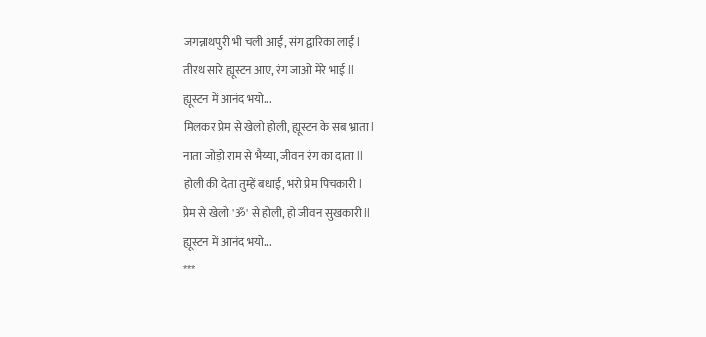जगन्नाथपुरी भी चली आईं, संग द्वारिका लाईं l
तीरथ सारे ह्यूस्टन आए, रंग जाओ मेरे भाई ll
ह्यूस्टन में आनंद भयो...
मिलकर प्रेम से खेलो होली, ह्यूस्टन के सब भ्राता l
नाता जोड़ो राम से भैय्या, जीवन रंग का दाता ll
होली की देता तुम्हें बधाई, भरो प्रेम पिचकारी l
प्रेम से खेलो 'ॐ' से होली, हो जीवन सुखकारी ll
ह्यूस्टन में आनंद भयो...
***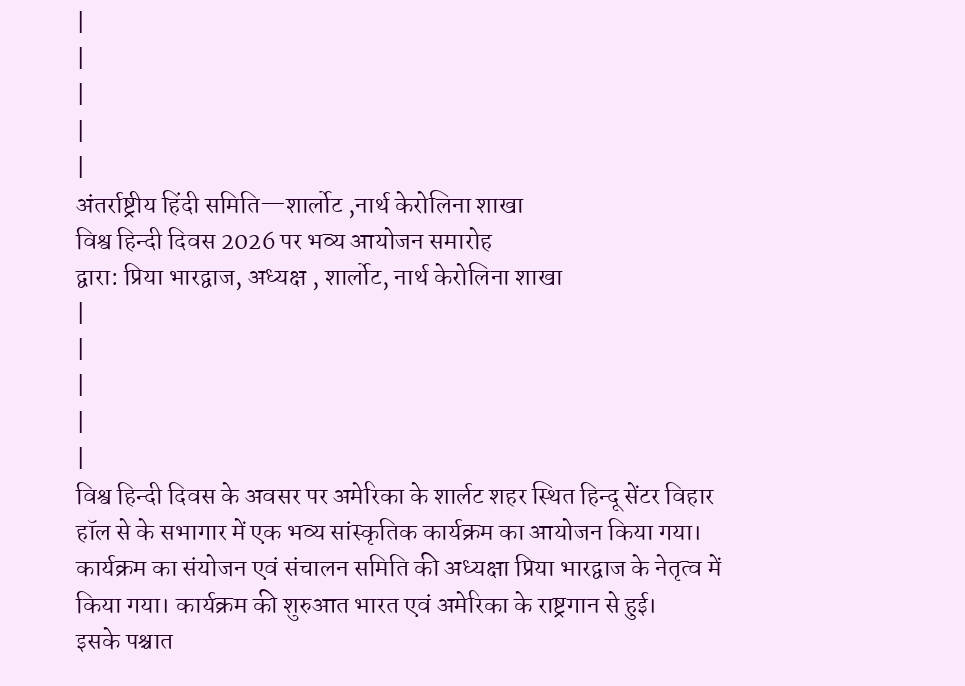|
|
|
|
|
अंतर्राष्ट्रीय हिंदी समिति—शार्लोट ,नार्थ केरोलिना शाखा
विश्व हिन्दी दिवस 2026 पर भव्य आयोजन समारोह
द्वारा: प्रिया भारद्वाज, अध्यक्ष , शार्लोट, नार्थ केरोलिना शाखा
|
|
|
|
|
विश्व हिन्दी दिवस के अवसर पर अमेरिका के शार्लट शहर स्थित हिन्दू सेंटर विहार हॉल से के सभागार में एक भव्य सांस्कृतिक कार्यक्रम का आयोजन किया गया। कार्यक्रम का संयोजन एवं संचालन समिति की अध्यक्षा प्रिया भारद्वाज के नेतृत्व में किया गया। कार्यक्रम की शुरुआत भारत एवं अमेरिका के राष्ट्रगान से हुई।
इसके पश्चात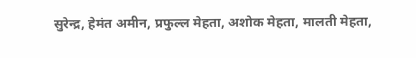सुरेन्द्र, हेमंत अमीन, प्रफुल्ल मेहता, अशोक मेहता, मालती मेहता,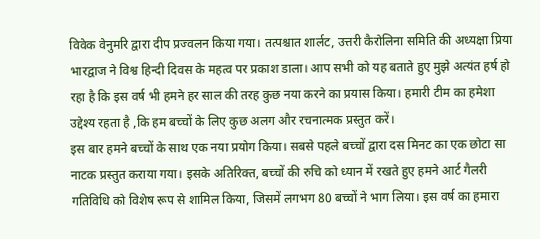विवेक वेनुमरि द्वारा दीप प्रज्वलन किया गया। तत्पश्चात शार्लट, उत्तरी कैरोलिना समिति की अध्यक्षा प्रिया भारद्वाज ने विश्व हिन्दी दिवस के महत्व पर प्रकाश डाला। आप सभी को यह बताते हुए मुझे अत्यंत हर्ष हो रहा है कि इस वर्ष भी हमने हर साल की तरह कुछ नया करने का प्रयास किया। हमारी टीम का हमेशा उद्देश्य रहता है ,कि हम बच्चों के लिए कुछ अलग और रचनात्मक प्रस्तुत करें।
इस बार हमने बच्चों के साथ एक नया प्रयोग किया। सबसे पहले बच्चों द्वारा दस मिनट का एक छोटा सा नाटक प्रस्तुत कराया गया। इसके अतिरिक्त, बच्चों की रुचि को ध्यान में रखते हुए हमने आर्ट गैलरी गतिविधि को विशेष रूप से शामिल किया, जिसमें लगभग 80 बच्चों ने भाग लिया। इस वर्ष का हमारा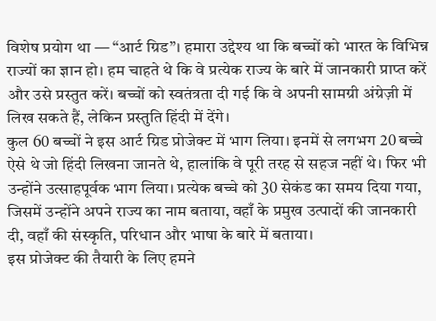विशेष प्रयोग था — “आर्ट ग्रिड”। हमारा उद्देश्य था कि बच्चों को भारत के विभिन्न राज्यों का ज्ञान हो। हम चाहते थे कि वे प्रत्येक राज्य के बारे में जानकारी प्राप्त करें और उसे प्रस्तुत करें। बच्चों को स्वतंत्रता दी गई कि वे अपनी सामग्री अंग्रेज़ी में लिख सकते हैं, लेकिन प्रस्तुति हिंदी में देंगे।
कुल 60 बच्चों ने इस आर्ट ग्रिड प्रोजेक्ट में भाग लिया। इनमें से लगभग 20 बच्चे ऐसे थे जो हिंदी लिखना जानते थे, हालांकि वे पूरी तरह से सहज नहीं थे। फिर भी उन्होंने उत्साहपूर्वक भाग लिया। प्रत्येक बच्चे को 30 सेकंड का समय दिया गया, जिसमें उन्होंने अपने राज्य का नाम बताया, वहाँ के प्रमुख उत्पादों की जानकारी दी, वहाँ की संस्कृति, परिधान और भाषा के बारे में बताया।
इस प्रोजेक्ट की तैयारी के लिए हमने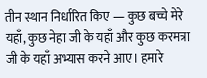तीन स्थान निर्धारित किए — कुछ बच्चे मेरे यहाँ, कुछ नेहा जी के यहाँ और कुछ करमत्रा जी के यहाँ अभ्यास करने आए। हमारे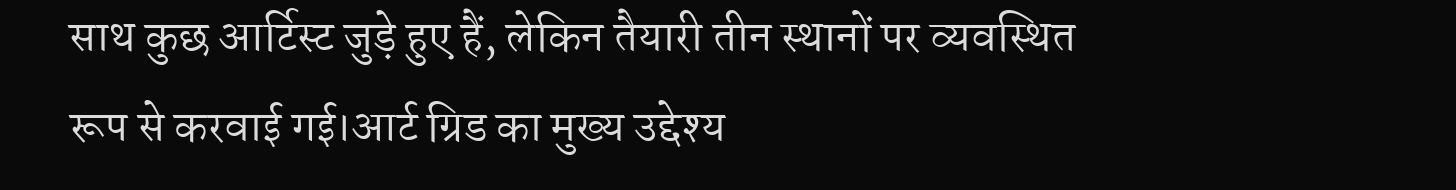साथ कुछ आर्टिस्ट जुड़े हुए हैं, लेकिन तैयारी तीन स्थानों पर व्यवस्थित रूप से करवाई गई।आर्ट ग्रिड का मुख्य उद्देश्य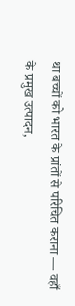था बच्चों को भारत के प्रांतों से परिचित कराना — वहाँ के प्रमुख उत्पादन,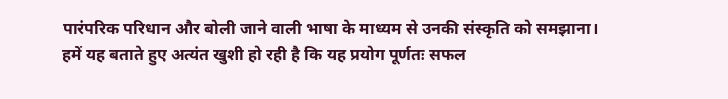पारंपरिक परिधान और बोली जाने वाली भाषा के माध्यम से उनकी संस्कृति को समझाना।
हमें यह बताते हुए अत्यंत खुशी हो रही है कि यह प्रयोग पूर्णतः सफल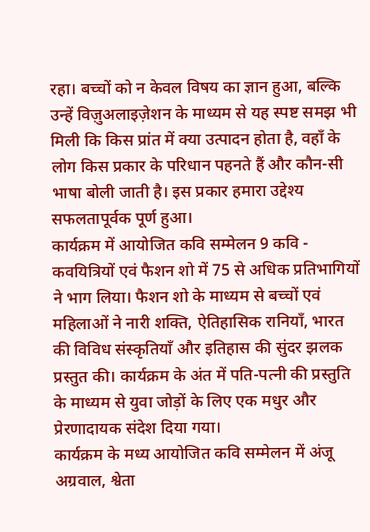रहा। बच्चों को न केवल विषय का ज्ञान हुआ, बल्कि उन्हें विज़ुअलाइज़ेशन के माध्यम से यह स्पष्ट समझ भी मिली कि किस प्रांत में क्या उत्पादन होता है, वहाँ के लोग किस प्रकार के परिधान पहनते हैं और कौन-सी भाषा बोली जाती है। इस प्रकार हमारा उद्देश्य सफलतापूर्वक पूर्ण हुआ।
कार्यक्रम में आयोजित कवि सम्मेलन 9 कवि - कवयित्रियों एवं फैशन शो में 75 से अधिक प्रतिभागियों ने भाग लिया। फैशन शो के माध्यम से बच्चों एवं महिलाओं ने नारी शक्ति, ऐतिहासिक रानियाँ, भारत की विविध संस्कृतियाँ और इतिहास की सुंदर झलक प्रस्तुत की। कार्यक्रम के अंत में पति-पत्नी की प्रस्तुति के माध्यम से युवा जोड़ों के लिए एक मधुर और प्रेरणादायक संदेश दिया गया।
कार्यक्रम के मध्य आयोजित कवि सम्मेलन में अंजू अग्रवाल, श्वेता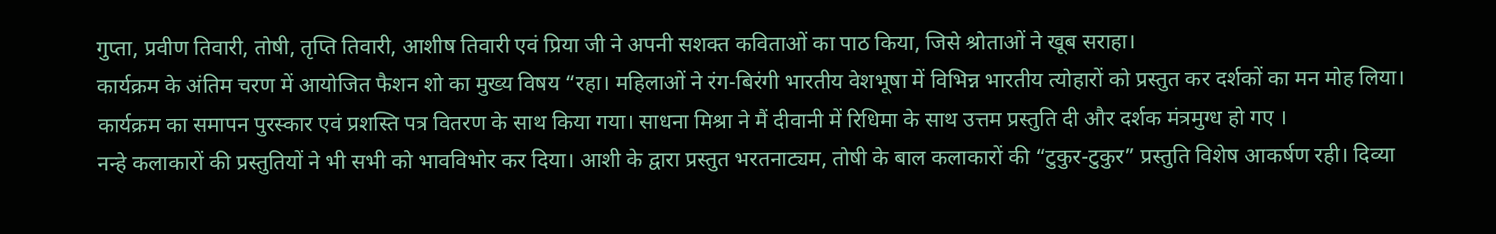गुप्ता, प्रवीण तिवारी, तोषी, तृप्ति तिवारी, आशीष तिवारी एवं प्रिया जी ने अपनी सशक्त कविताओं का पाठ किया, जिसे श्रोताओं ने खूब सराहा।
कार्यक्रम के अंतिम चरण में आयोजित फैशन शो का मुख्य विषय “रहा। महिलाओं ने रंग-बिरंगी भारतीय वेशभूषा में विभिन्न भारतीय त्योहारों को प्रस्तुत कर दर्शकों का मन मोह लिया। कार्यक्रम का समापन पुरस्कार एवं प्रशस्ति पत्र वितरण के साथ किया गया। साधना मिश्रा ने मैं दीवानी में रिधिमा के साथ उत्तम प्रस्तुति दी और दर्शक मंत्रमुग्ध हो गए ।
नन्हे कलाकारों की प्रस्तुतियों ने भी सभी को भावविभोर कर दिया। आशी के द्वारा प्रस्तुत भरतनाट्यम, तोषी के बाल कलाकारों की “टुकुर-टुकुर” प्रस्तुति विशेष आकर्षण रही। दिव्या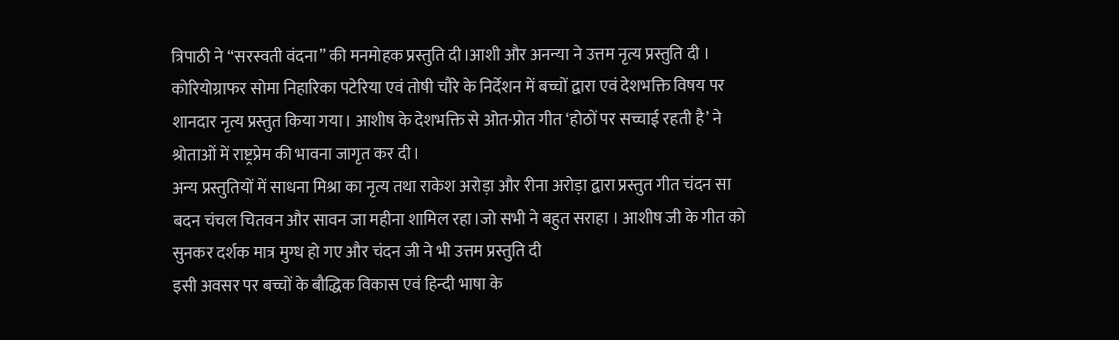त्रिपाठी ने “सरस्वती वंदना” की मनमोहक प्रस्तुति दी।आशी और अनन्या ने उत्तम नृत्य प्रस्तुति दी । कोरियोग्राफर सोमा निहारिका पटेरिया एवं तोषी चौरे के निर्देशन में बच्चों द्वारा एवं देशभक्ति विषय पर शानदार नृत्य प्रस्तुत किया गया। आशीष के देशभक्ति से ओत-प्रोत गीत ‘होठों पर सच्चाई रहती है’ ने श्रोताओं में राष्ट्रप्रेम की भावना जागृत कर दी।
अन्य प्रस्तुतियों में साधना मिश्रा का नृत्य तथा राकेश अरोड़ा और रीना अरोड़ा द्वारा प्रस्तुत गीत चंदन सा बदन चंचल चितवन और सावन जा महीना शामिल रहा।जो सभी ने बहुत सराहा । आशीष जी के गीत को सुनकर दर्शक मात्र मुग्ध हो गए और चंदन जी ने भी उत्तम प्रस्तुति दी
इसी अवसर पर बच्चों के बौद्धिक विकास एवं हिन्दी भाषा के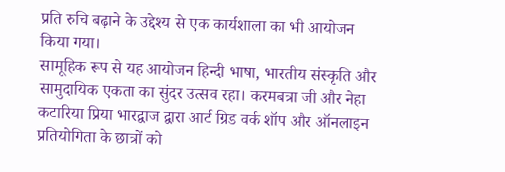प्रति रुचि बढ़ाने के उद्देश्य से एक कार्यशाला का भी आयोजन किया गया।
सामूहिक रूप से यह आयोजन हिन्दी भाषा, भारतीय संस्कृति और सामुदायिक एकता का सुंदर उत्सव रहा। करमबत्रा जी और नेहा कटारिया प्रिया भारद्वाज द्वारा आर्ट ग्रिड वर्क शॉप और ऑनलाइन प्रतियोगिता के छात्रों को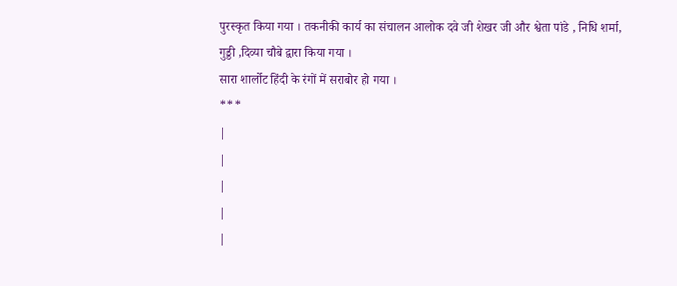पुरस्कृत किया गया । तकनीकी कार्य का संचालन आलोक दवे जी शेखर जी और श्वेता पांडे , निधि शर्मा, गुड्डी ,दिव्या चौबे द्वारा किया गया ।
सारा शार्लोट हिंदी के रंगों में सराबोर हो गया ।
***
|
|
|
|
|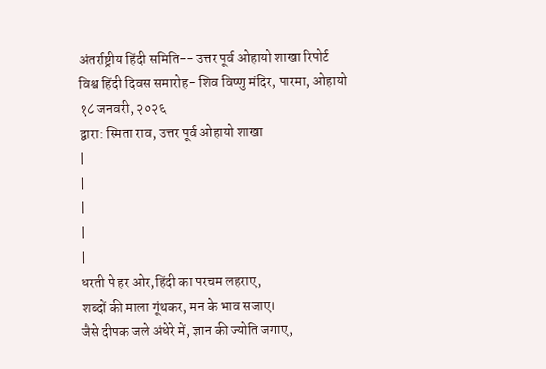अंतर्राष्ट्रीय हिंदी समिति-- उत्तर पूर्व ओहायो शाखा रिपोर्ट
विश्व हिंदी दिवस समारोह- शिव विष्णु मंदिर, पारमा, ओहायो
१८ जनवरी, २०२६
द्वारा: स्मिता राव, उत्तर पूर्व ओहायो शाखा
|
|
|
|
|
धरती पे हर ओर,हिंदी का परचम लहराए,
शब्दों की माला गूंथकर, मन के भाव सजाए।
जैसे दीपक जले अंधेरे में, ज्ञान की ज्योति जगाए,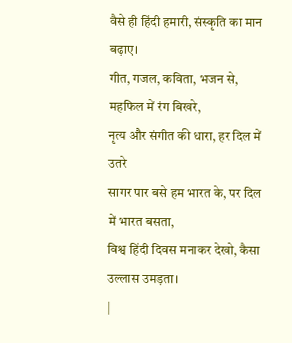वैसे ही हिंदी हमारी, संस्कृति का मान बढ़ाए।
गीत, गजल, कविता, भजन से, महफिल में रंग बिखरे,
नृत्य और संगीत की धारा, हर दिल में उतरे
सागर पार बसे हम भारत के, पर दिल में भारत बसता,
विश्व हिंदी दिवस मनाकर देखो, कैसा उल्लास उमड़ता।
|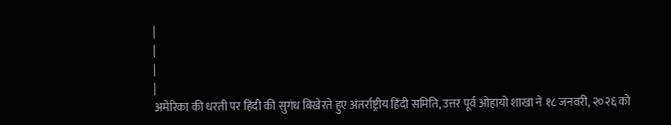|
|
|
|
अमेरिका की धरती पर हिंदी की सुगंध बिखेरते हुए अंतर्राष्ट्रीय हिंदी समिति,उत्तर पूर्व ओहायो शाखा ने १८ जनवरी, २०२६ को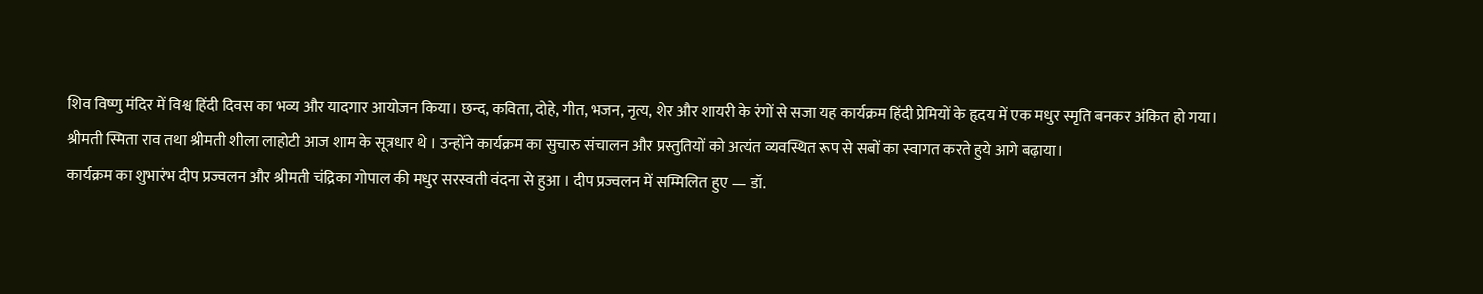शिव विष्णु मंदिर में विश्व हिंदी दिवस का भव्य और यादगार आयोजन किया। छन्द, कविता, दोहे, गीत, भजन, नृत्य, शेर और शायरी के रंगों से सजा यह कार्यक्रम हिंदी प्रेमियों के हृदय में एक मधुर स्मृति बनकर अंकित हो गया।
श्रीमती स्मिता राव तथा श्रीमती शीला लाहोटी आज शाम के सूत्रधार थे । उन्होंने कार्यक्रम का सुचारु संचालन और प्रस्तुतियों को अत्यंत व्यवस्थित रूप से सबों का स्वागत करते हुये आगे बढ़ाया।
कार्यक्रम का शुभारंभ दीप प्रज्वलन और श्रीमती चंद्रिका गोपाल की मधुर सरस्वती वंदना से हुआ । दीप प्रज्वलन में सम्मिलित हुए — डॉ.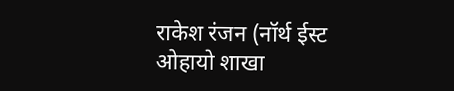राकेश रंजन (नॉर्थ ईस्ट ओहायो शाखा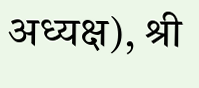अध्यक्ष), श्री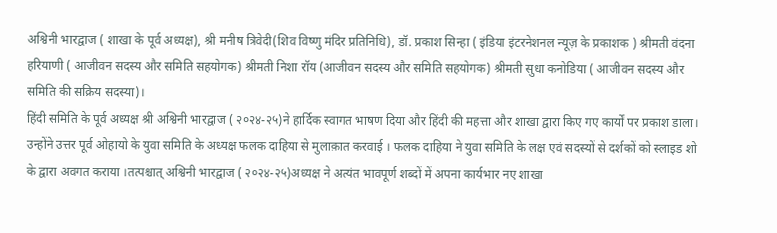अश्विनी भारद्वाज ( शाखा के पूर्व अध्यक्ष), श्री मनीष त्रिवेदी(शिव विष्णु मंदिर प्रतिनिधि), डॉ. प्रकाश सिन्हा ( इंडिया इंटरनेशनल न्यूज़ के प्रकाशक ) श्रीमती वंदना हरियाणी ( आजीवन सदस्य और समिति सहयोगक) श्रीमती निशा रॉय (आजीवन सदस्य और समिति सहयोगक) श्रीमती सुधा कनोडिया ( आजीवन सदस्य और समिति की सक्रिय सदस्या)।
हिंदी समिति के पूर्व अध्यक्ष श्री अश्विनी भारद्वाज ( २०२४-२५)ने हार्दिक स्वागत भाषण दिया और हिंदी की महत्ता और शाखा द्वारा किए गए कार्यों पर प्रकाश डाला। उन्होंने उत्तर पूर्व ओहायो के युवा समिति के अध्यक्ष फलक दाहिया से मुलाक़ात करवाई । फलक दाहिया ने युवा समिति के लक्ष एवं सदस्यों से दर्शकों को स्लाइड शो के द्वारा अवगत कराया ।तत्पश्चात् अश्विनी भारद्वाज ( २०२४-२५)अध्यक्ष ने अत्यंत भावपूर्ण शब्दों में अपना कार्यभार नए शाखा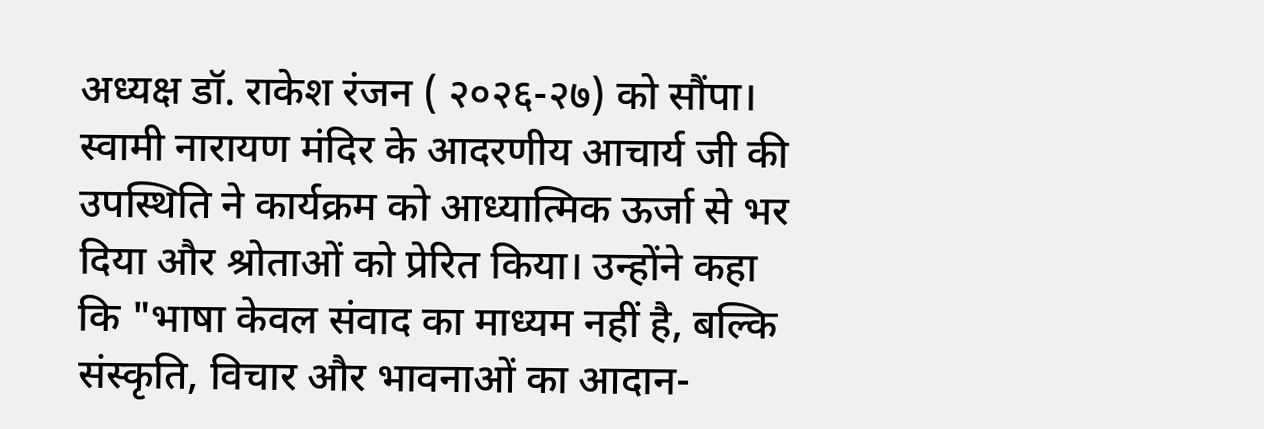अध्यक्ष डॉ. राकेश रंजन ( २०२६-२७) को सौंपा।
स्वामी नारायण मंदिर के आदरणीय आचार्य जी की उपस्थिति ने कार्यक्रम को आध्यात्मिक ऊर्जा से भर दिया और श्रोताओं को प्रेरित किया। उन्होंने कहा कि "भाषा केवल संवाद का माध्यम नहीं है, बल्कि संस्कृति, विचार और भावनाओं का आदान-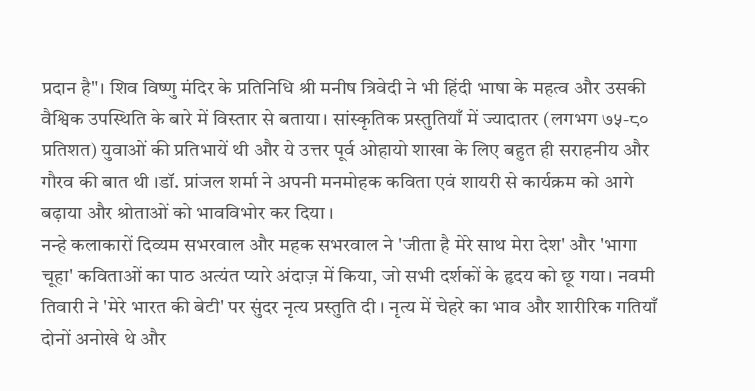प्रदान है"। शिव विष्णु मंदिर के प्रतिनिधि श्री मनीष त्रिवेदी ने भी हिंदी भाषा के महत्व और उसकी वैश्विक उपस्थिति के बारे में विस्तार से बताया। सांस्कृतिक प्रस्तुतियाँ में ज्यादातर (लगभग ७५-८० प्रतिशत) युवाओं की प्रतिभायें थी और ये उत्तर पूर्व ओहायो शाखा के लिए बहुत ही सराहनीय और गौरव की बात थी ।डॉ. प्रांजल शर्मा ने अपनी मनमोहक कविता एवं शायरी से कार्यक्रम को आगे बढ़ाया और श्रोताओं को भावविभोर कर दिया ।
नन्हे कलाकारों दिव्यम सभरवाल और महक सभरवाल ने 'जीता है मेरे साथ मेरा देश' और 'भागा चूहा' कविताओं का पाठ अत्यंत प्यारे अंदाज़ में किया, जो सभी दर्शकों के हृदय को छू गया। नवमी तिवारी ने 'मेरे भारत की बेटी' पर सुंदर नृत्य प्रस्तुति दी । नृत्य में चेहरे का भाव और शारीरिक गतियाँ दोनों अनोखे थे और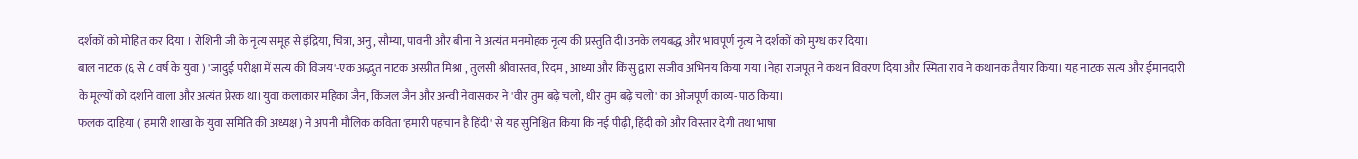दर्शकों को मोहित कर दिया । रोशिनी जी के नृत्य समूह से इंद्रिया, चित्रा, अनु, सौम्या, पावनी और बीना ने अत्यंत मनमोहक नृत्य की प्रस्तुति दी।उनके लयबद्ध और भावपूर्ण नृत्य ने दर्शकों को मुग्ध कर दिया।
बाल नाटक (६ से ८ वर्ष के युवा ) 'जादुई परीक्षा में सत्य की विजय'-एक अद्भुत नाटक अस्प्रीत मिश्रा , तुलसी श्रीवास्तव, रिदम , आध्या और किंसु द्वारा सजीव अभिनय किया गया ।नेहा राजपूत ने कथन विवरण दिया और स्मिता राव ने कथानक तैयार किया। यह नाटक सत्य और ईमानदारी के मूल्यों को दर्शाने वाला और अत्यंत प्रेरक था।युवा कलाकार महिका जैन, किंजल जैन और अन्वी नेवासकर ने 'वीर तुम बढ़े चलो, धीर तुम बढ़े चलो' का ओजपूर्ण काव्य-पाठ किया।
फलक दाहिया ( हमारी शाखा के युवा समिति की अध्यक्ष) ने अपनी मौलिक कविता 'हमारी पहचान है हिंदी' से यह सुनिश्चित किया कि नई पीढ़ी, हिंदी को और विस्तार देगी तथा भाषा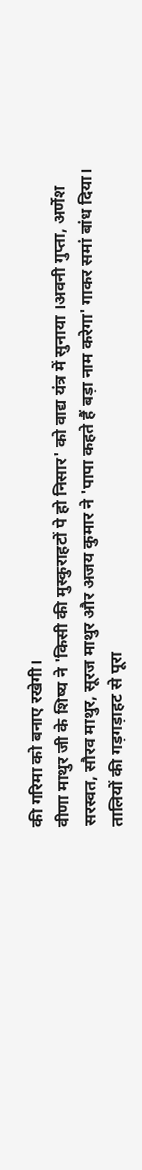की गरिमा को बनाए रखेगी।
वीणा माथुर जी के शिष्य ने 'किसी की मुस्कुराहटों पे हो निसार' को वाद्य यंत्र में सुनाया ।अवनी गुप्ता, अर्णेश सरस्वत, सौरव माथुर, सूरज माथुर और अजय कुमार ने 'पापा कहते हैं बड़ा नाम करेगा' गाकर समां बांध दिया। तालियों की गड़गड़ाहट से पूरा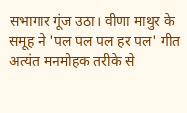सभागार गूंज उठा। वीणा माथुर के समूह ने 'पल पल पल हर पल' गीत अत्यंत मनमोहक तरीके से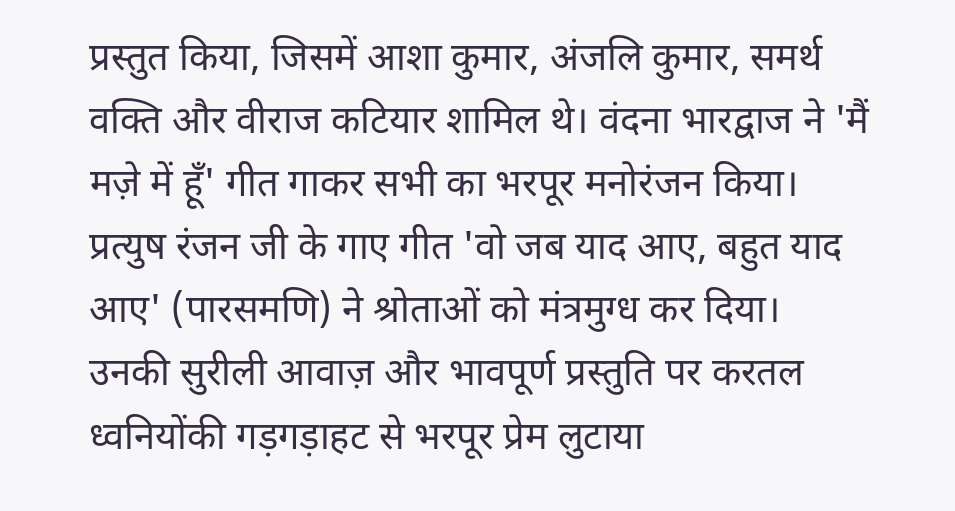प्रस्तुत किया, जिसमें आशा कुमार, अंजलि कुमार, समर्थ वक्ति और वीराज कटियार शामिल थे। वंदना भारद्वाज ने 'मैं मज़े में हूँ' गीत गाकर सभी का भरपूर मनोरंजन किया।
प्रत्युष रंजन जी के गाए गीत 'वो जब याद आए, बहुत याद आए' (पारसमणि) ने श्रोताओं को मंत्रमुग्ध कर दिया। उनकी सुरीली आवाज़ और भावपूर्ण प्रस्तुति पर करतल ध्वनियोंकी गड़गड़ाहट से भरपूर प्रेम लुटाया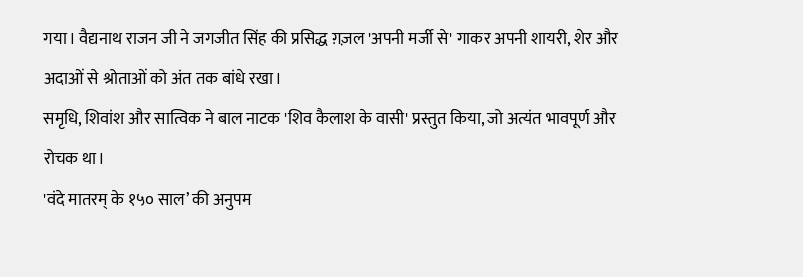गया। वैद्यनाथ राजन जी ने जगजीत सिंह की प्रसिद्ध ग़ज़ल 'अपनी मर्जी से' गाकर अपनी शायरी, शेर और अदाओं से श्रोताओं को अंत तक बांधे रखा।
समृधि, शिवांश और सात्विक ने बाल नाटक 'शिव कैलाश के वासी' प्रस्तुत किया, जो अत्यंत भावपूर्ण और रोचक था।
'वंदे मातरम् के १५० साल’ की अनुपम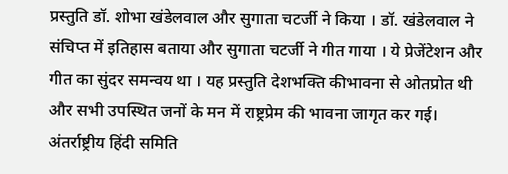प्रस्तुति डॉ. शोभा खंडेलवाल और सुगाता चटर्जी ने किया । डॉ. खंडेलवाल ने संचिप्त में इतिहास बताया और सुगाता चटर्जी ने गीत गाया । ये प्रेजेंटेशन और गीत का सुंदर समन्वय था । यह प्रस्तुति देशभक्ति कीभावना से ओतप्रोत थी और सभी उपस्थित जनों के मन में राष्ट्रप्रेम की भावना जागृत कर गई।
अंतर्राष्ट्रीय हिंदी समिति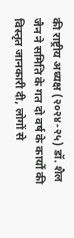की राष्ट्रीय अध्यक्ष (२०२४-२५) डॉ. शैल जैन ने समिति के गत दो वर्ष के कार्यों की विस्तृत जानकारी दी, लोगों से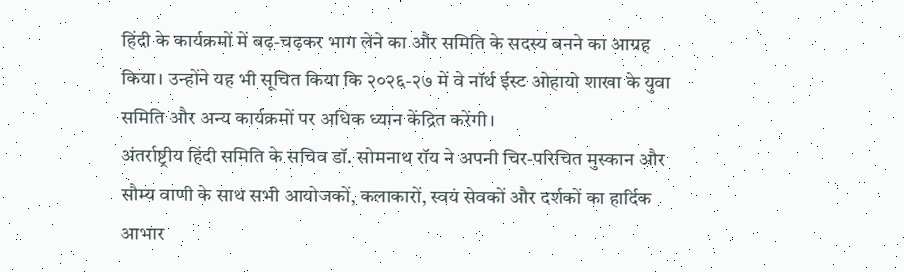हिंदी के कार्यक्रमों में बढ़-चढ़कर भाग लेने का और समिति के सदस्य बनने का आग्रह किया। उन्होंने यह भी सूचित किया कि २०२६-२७ में वे नॉर्थ ईस्ट ओहायो शाखा के युवा समिति और अन्य कार्यक्रमों पर अधिक ध्यान केंद्रित करेंगी।
अंतर्राष्ट्रीय हिंदी समिति के सचिव डॉ. सोमनाथ रॉय ने अपनी चिर-परिचित मुस्कान और सौम्य वाणी के साथ सभी आयोजकों, कलाकारों, स्वयं सेवकों और दर्शकों का हार्दिक आभार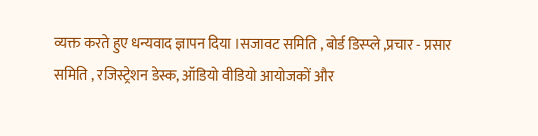व्यक्त करते हुए धन्यवाद ज्ञापन दिया ।सजावट समिति , बोर्ड डिस्प्ले ,प्रचार - प्रसार समिति , रजिस्ट्रेशन डेस्क, ऑडियो वीडियो आयोजकों और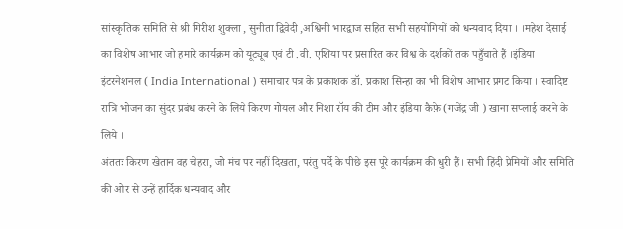सांस्कृतिक समिति से श्री गिरीश शुक्ला , सुनीता द्विवेदी ,अश्विनी भारद्वाज सहित सभी सहयोगियों को धन्यवाद दिया । ।महेश देसाई का विशेष आभार जो हमारे कार्यक्रम को यूट्यूब एवं टी .वी. एशिया पर प्रसारित कर विश्व के दर्शकों तक पहुँचाते हैं ।इंडिया इंटरनेशनल ( India International ) समाचार पत्र के प्रकाशक डॉ. प्रकाश सिन्हा का भी विशेष आभार प्रगट किया । स्वादिष्ट रात्रि भोजन का सुंदर प्रबंध करने के लिये किरण गोयल और निशा रॉय की टीम और इंडिया कैफ़े (गजेंद्र जी ) खाना सप्लाई करने के लिये ।
अंततः किरण खेतान वह चेहरा, जो मंच पर नहीं दिखता, परंतु पर्दे के पीछे इस पूरे कार्यक्रम की धुरी हैं। सभी हिंदी प्रेमियों और समिति की ओर से उन्हें हार्दिक धन्यवाद और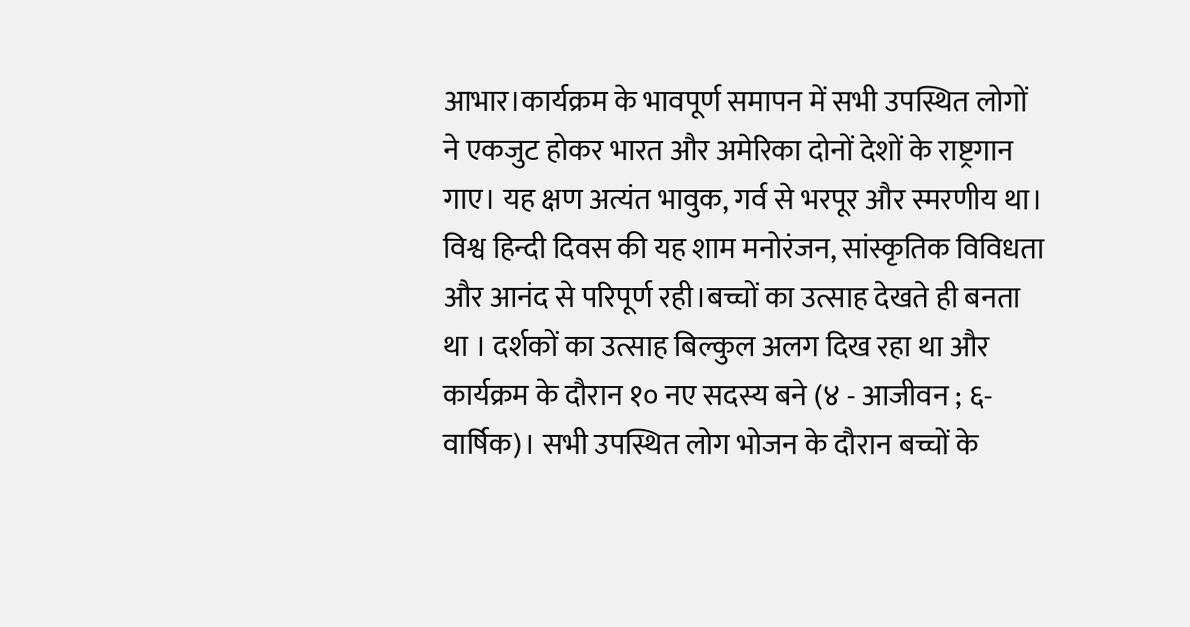आभार।कार्यक्रम के भावपूर्ण समापन में सभी उपस्थित लोगों ने एकजुट होकर भारत और अमेरिका दोनों देशों के राष्ट्रगान गाए। यह क्षण अत्यंत भावुक, गर्व से भरपूर और स्मरणीय था।
विश्व हिन्दी दिवस की यह शाम मनोरंजन, सांस्कृतिक विविधता और आनंद से परिपूर्ण रही।बच्चों का उत्साह देखते ही बनता था । दर्शकों का उत्साह बिल्कुल अलग दिख रहा था और कार्यक्रम के दौरान १० नए सदस्य बने (४ - आजीवन ; ६- वार्षिक)। सभी उपस्थित लोग भोजन के दौरान बच्चों के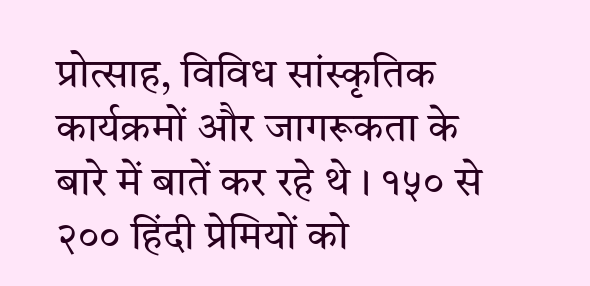प्रोत्साह, विविध सांस्कृतिक कार्यक्रमों और जागरूकता के बारे में बातें कर रहे थे । १५० से २०० हिंदी प्रेमियों को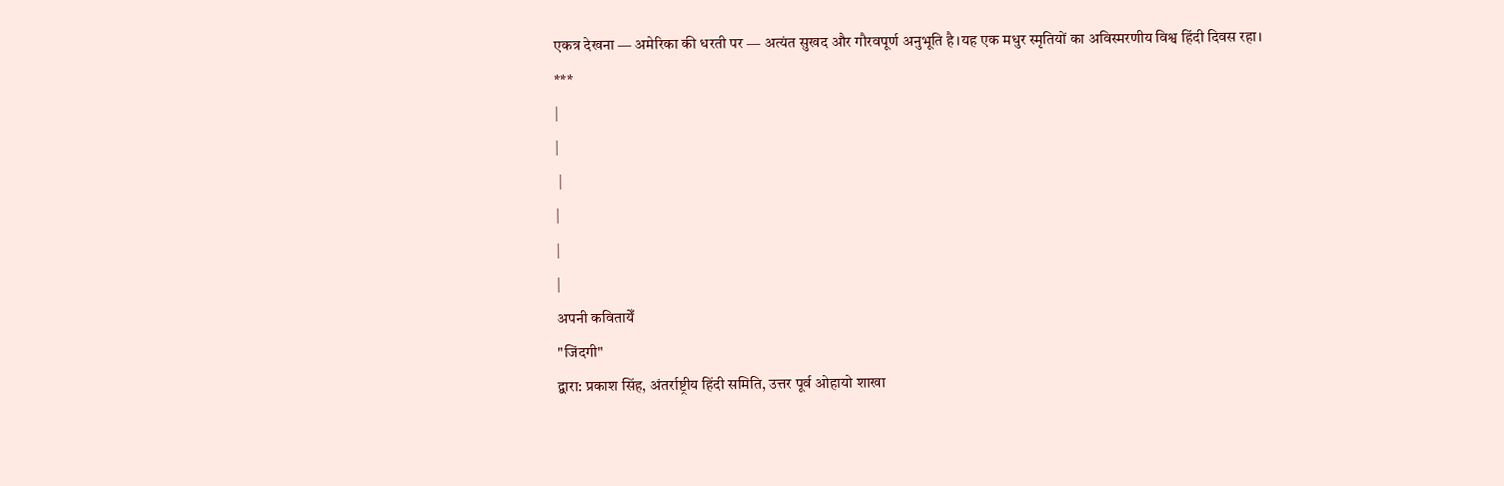एकत्र देखना — अमेरिका की धरती पर — अत्यंत सुखद और गौरवपूर्ण अनुभूति है।यह एक मधुर स्मृतियों का अविस्मरणीय विश्व हिंदी दिवस रहा।
***
|
|
 |
|
|
|
अपनी कवितायेँ
"जिंदगी"
द्वारा: प्रकाश सिंह, अंतर्राष्ट्रीय हिंदी समिति, उत्तर पूर्व ओहायो शाखा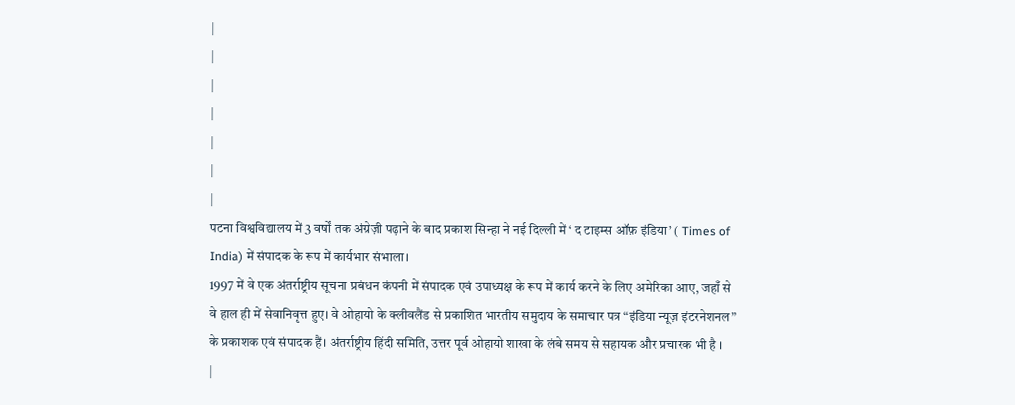|
|
|
|
|
|
|
पटना विश्वविद्यालय में 3 वर्षों तक अंग्रेज़ी पढ़ाने के बाद प्रकाश सिन्हा ने नई दिल्ली में ‘ द टाइम्स ऑफ़ इंडिया’ ( Times of India) में संपादक के रूप में कार्यभार संभाला।
1997 में वे एक अंतर्राष्ट्रीय सूचना प्रबंधन कंपनी में संपादक एवं उपाध्यक्ष के रूप में कार्य करने के लिए अमेरिका आए, जहाँ से वे हाल ही में सेवानिवृत्त हुए। वे ओहायो के क्लीवलैंड से प्रकाशित भारतीय समुदाय के समाचार पत्र “इंडिया न्यूज़ इंटरनेशनल” के प्रकाशक एवं संपादक हैं। अंतर्राष्ट्रीय हिंदी समिति, उत्तर पूर्व ओहायो शाखा के लंबे समय से सहायक और प्रचारक भी है ।
|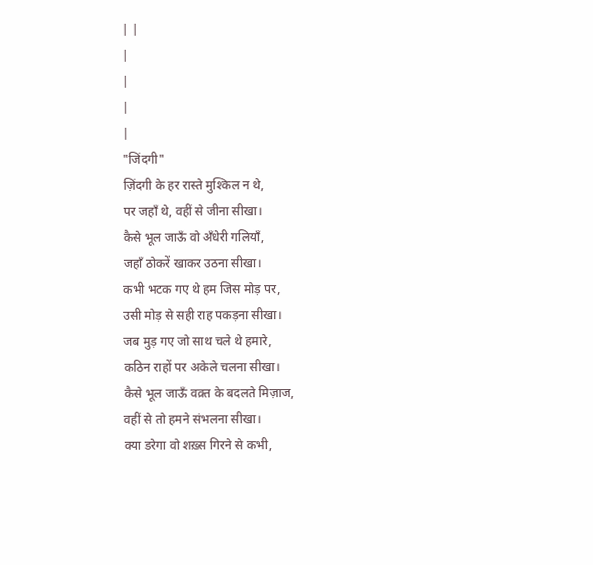| |
|
|
|
|
"जिंदगी"
ज़िंदगी के हर रास्ते मुश्किल न थे,
पर जहाँ थे, वहीं से जीना सीखा।
कैसे भूल जाऊँ वो अँधेरी गलियाँ,
जहाँ ठोकरें खाकर उठना सीखा।
कभी भटक गए थे हम जिस मोड़ पर,
उसी मोड़ से सही राह पकड़ना सीखा।
जब मुड़ गए जो साथ चले थे हमारे,
कठिन राहों पर अकेले चलना सीखा।
कैसे भूल जाऊँ वक़्त के बदलते मिज़ाज,
वहीं से तो हमने संभलना सीखा।
क्या डरेगा वो शख़्स गिरने से कभी,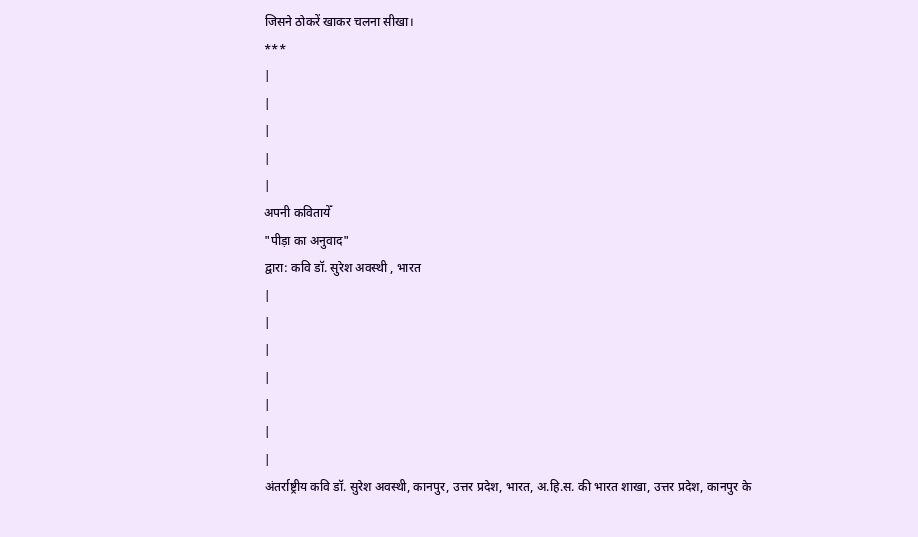जिसने ठोकरें खाकर चलना सीखा।
***
|
|
|
|
|
अपनी कवितायेँ
"पीड़ा का अनुवाद"
द्वारा: कवि डॉ. सुरेश अवस्थी , भारत
|
|
|
|
|
|
|
अंतर्राष्ट्रीय कवि डॉ. सुरेश अवस्थी, कानपुर, उत्तर प्रदेश, भारत, अ.हि.स. की भारत शाखा, उत्तर प्रदेश, कानपुर के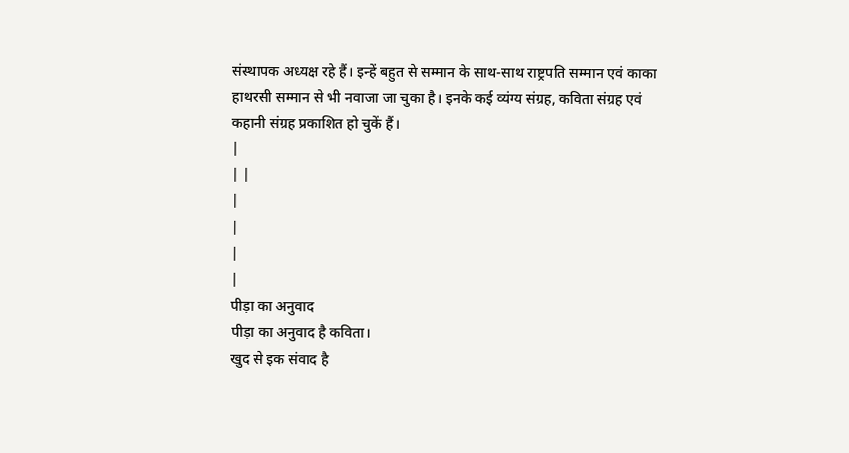संस्थापक अध्यक्ष रहे हैं। इन्हें बहुत से सम्मान के साथ-साथ राष्ट्रपति सम्मान एवं काका हाथरसी सम्मान से भी नवाजा जा चुका है। इनके कई व्यंग्य संग्रह, कविता संग्रह एवं कहानी संग्रह प्रकाशित हो चुकें हैं।
|
| |
|
|
|
|
पीड़ा का अनुवाद
पीड़ा का अनुवाद है कविता।
खुद से इक संवाद है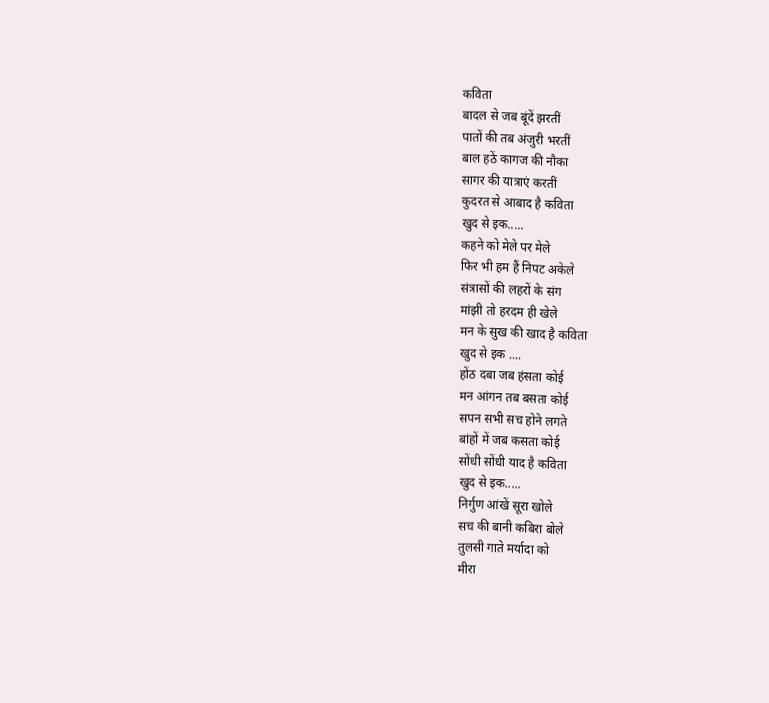कविता
बादल से जब बूंदें झरतीं
पातों की तब अंजुरी भरतीं
बाल हठें कागज की नौका
सागर की यात्राएं करतीं
कुदरत से आबाद है कविता
खुद से इक.....
कहने को मेले पर मेले
फिर भी हम हैं निपट अकेले
संत्रासों की लहरों के संग
मांझी तो हरदम ही खेले
मन के सुख की खाद है कविता
खुद से इक ....
होंठ दबा जब हंसता कोई
मन आंगन तब बसता कोई
सपन सभी सच होने लगते
बांहों में जब कसता कोई
सोंधी सोंधी याद है कविता
खुद से इक.....
निर्गुण आंखें सूरा खोले
सच की बानी कबिरा बोले
तुलसी गाते मर्यादा को
मीरा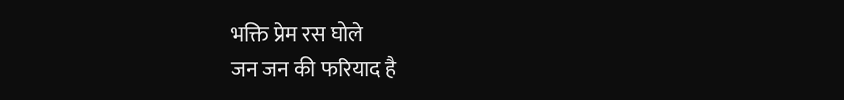भक्ति प्रेम रस घोले
जन जन की फरियाद है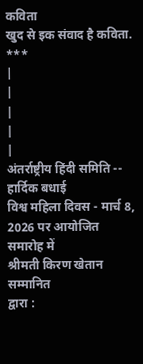कविता
खुद से इक संवाद है कविता.
***
|
|
|
|
|
अंतर्राष्ट्रीय हिंदी समिति -- हार्दिक बधाई
विश्व महिला दिवस - मार्च 8, 2026 पर आयोजित समारोह में
श्रीमती किरण खेतान सम्मानित
द्वारा :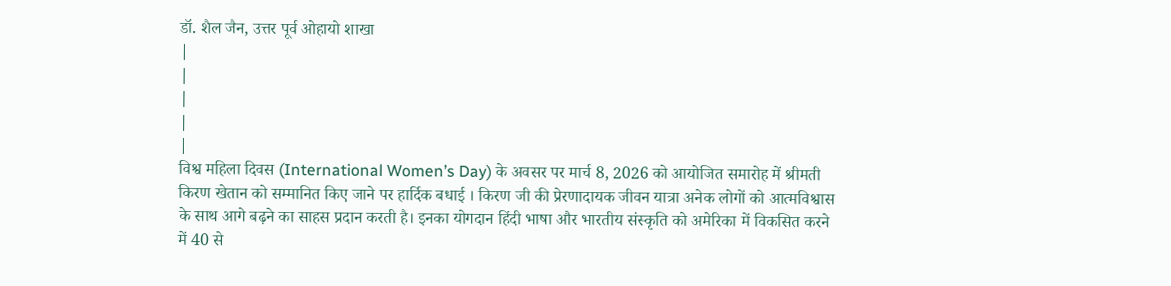डॉ. शैल जैन, उत्तर पूर्व ओहायो शाखा
|
|
|
|
|
विश्व महिला दिवस (International Women’s Day) के अवसर पर मार्च 8, 2026 को आयोजित समारोह में श्रीमती किरण खेतान को सम्मानित किए जाने पर हार्दिक बधाई । किरण जी की प्रेरणादायक जीवन यात्रा अनेक लोगों को आत्मविश्वास के साथ आगे बढ़ने का साहस प्रदान करती है। इनका योगदान हिंदी भाषा और भारतीय संस्कृति को अमेरिका में विकसित करने में 40 से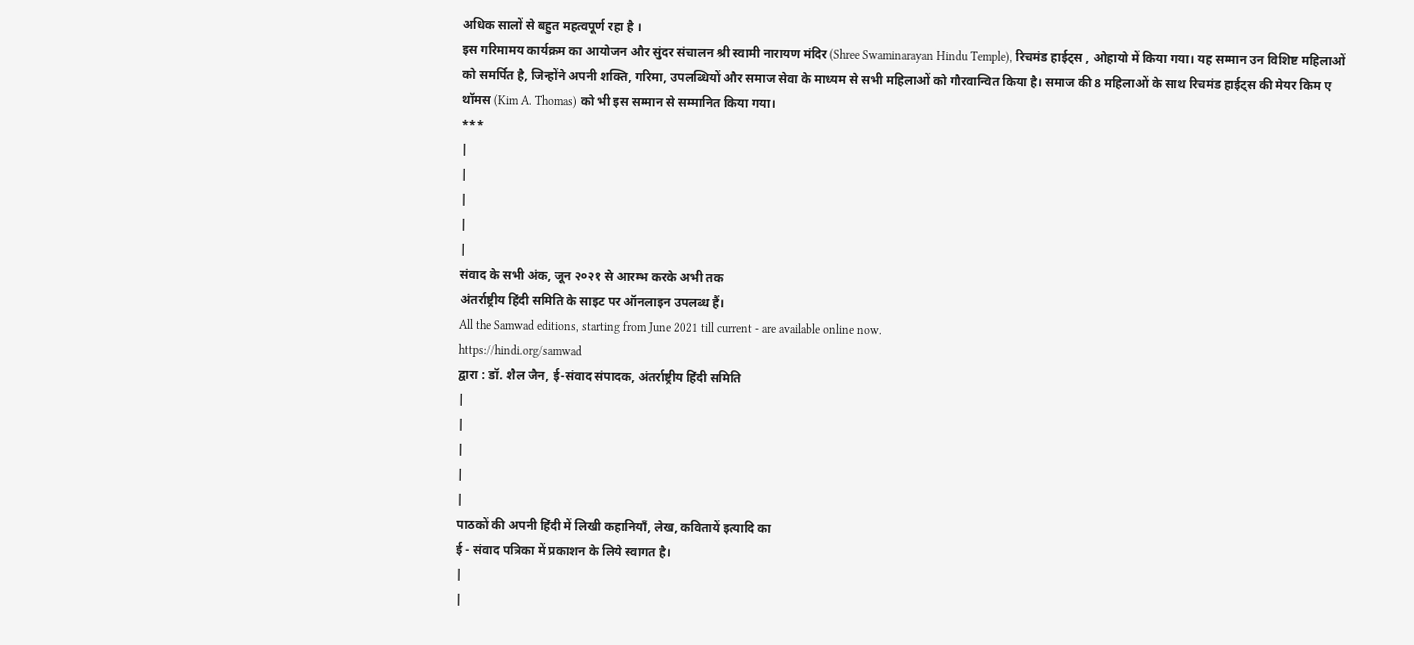अधिक सालों से बहुत महत्वपूर्ण रहा है ।
इस गरिमामय कार्यक्रम का आयोजन और सुंदर संचालन श्री स्वामी नारायण मंदिर (Shree Swaminarayan Hindu Temple), रिचमंड हाईट्स , ओहायो में किया गया। यह सम्मान उन विशिष्ट महिलाओं को समर्पित है, जिन्होंने अपनी शक्ति, गरिमा, उपलब्धियों और समाज सेवा के माध्यम से सभी महिलाओं को गौरवान्वित किया है। समाज की 8 महिलाओं के साथ रिचमंड हाईट्स की मेयर किम ए थॉमस (Kim A. Thomas) को भी इस सम्मान से सम्मानित किया गया।
***
|
|
|
|
|
संवाद के सभी अंक, जून २०२१ से आरम्भ करके अभी तक
अंतर्राष्ट्रीय हिंदी समिति के साइट पर ऑनलाइन उपलब्ध हैं।
All the Samwad editions, starting from June 2021 till current - are available online now.
https://hindi.org/samwad
द्वारा : डॉ. शैल जैन, ई-संवाद संपादक, अंतर्राष्ट्रीय हिंदी समिति
|
|
|
|
|
पाठकों की अपनी हिंदी में लिखी कहानियाँ, लेख, कवितायें इत्यादि का
ई - संवाद पत्रिका में प्रकाशन के लिये स्वागत है।
|
|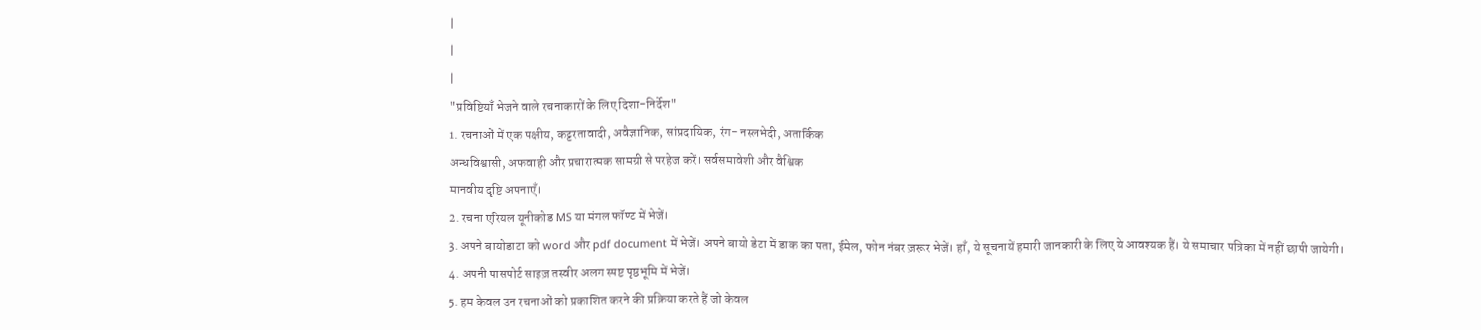|
|
|
"प्रविष्टियाँ भेजने वाले रचनाकारों के लिए दिशा-निर्देश"
1. रचनाओं में एक पक्षीय, कट्टरतावादी, अवैज्ञानिक, सांप्रदायिक, रंग- नस्लभेदी, अतार्किक
अन्धविश्वासी, अफवाही और प्रचारात्मक सामग्री से परहेज करें। सर्वसमावेशी और वैश्विक
मानवीय दृष्टि अपनाएँ।
2. रचना एरियल यूनीकोड MS या मंगल फॉण्ट में भेजें।
3. अपने बायोडाटा को word और pdf document में भेजें। अपने बायो डेटा में डाक का पता, ईमेल, फोन नंबर ज़रूर भेजें। हाँ, ये सूचनायें हमारी जानकारी के लिए ये आवश्यक हैं। ये समाचार पत्रिका में नहीं छापी जायेगी।
4. अपनी पासपोर्ट साइज़ तस्वीर अलग स्पष्ट पृष्ठभूमि में भेजें।
5. हम केवल उन रचनाओं को प्रकाशित करने की प्रक्रिया करते हैं जो केवल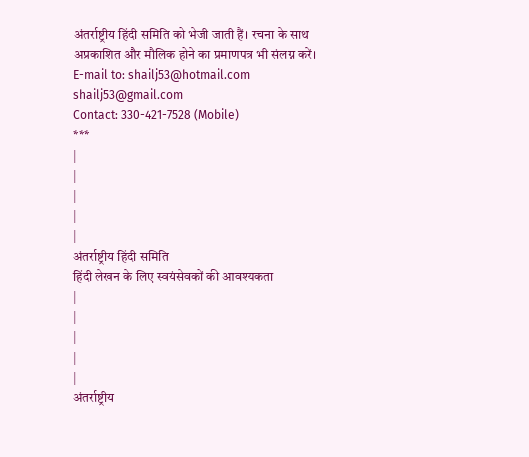अंतर्राष्ट्रीय हिंदी समिति को भेजी जाती हैं। रचना के साथ अप्रकाशित और मौलिक होने का प्रमाणपत्र भी संलग्न करें।
E-mail to: shailj53@hotmail.com
shailj53@gmail.com
Contact: 330-421-7528 (Mobile)
***
|
|
|
|
|
अंतर्राष्ट्रीय हिंदी समिति
हिंदी लेखन के लिए स्वयंसेवकों की आवश्यकता
|
|
|
|
|
अंतर्राष्ट्रीय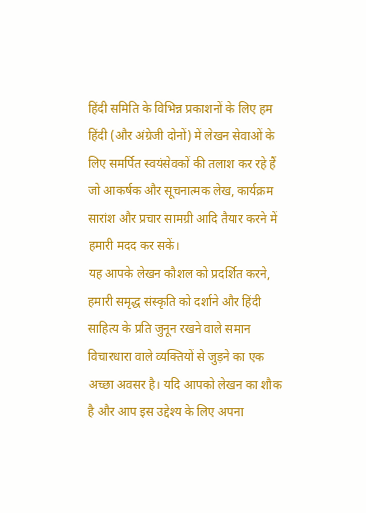हिंदी समिति के विभिन्न प्रकाशनों के लिए हम हिंदी (और अंग्रेजी दोनों) में लेखन सेवाओं के लिए समर्पित स्वयंसेवकों की तलाश कर रहे हैं जो आकर्षक और सूचनात्मक लेख, कार्यक्रम सारांश और प्रचार सामग्री आदि तैयार करने में हमारी मदद कर सकें।
यह आपके लेखन कौशल को प्रदर्शित करने, हमारी समृद्ध संस्कृति को दर्शाने और हिंदी साहित्य के प्रति जुनून रखने वाले समान विचारधारा वाले व्यक्तियों से जुड़ने का एक अच्छा अवसर है। यदि आपको लेखन का शौक है और आप इस उद्देश्य के लिए अपना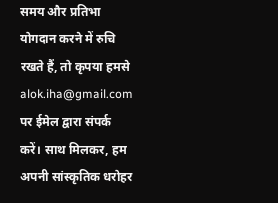समय और प्रतिभा योगदान करने में रुचि रखते हैं, तो कृपया हमसे alok.iha@gmail.com पर ईमेल द्वारा संपर्क करें। साथ मिलकर, हम अपनी सांस्कृतिक धरोहर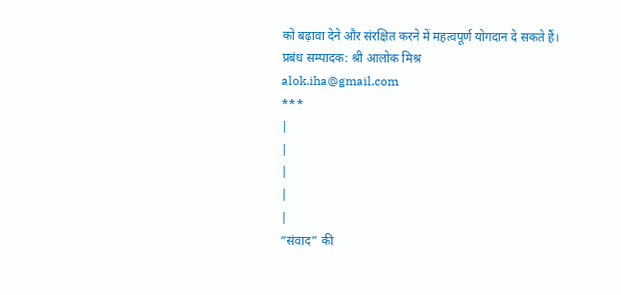को बढ़ावा देने और संरक्षित करने में महत्वपूर्ण योगदान दे सकते हैं।
प्रबंध सम्पादक: श्री आलोक मिश्र
alok.iha@gmail.com
***
|
|
|
|
|
“संवाद” की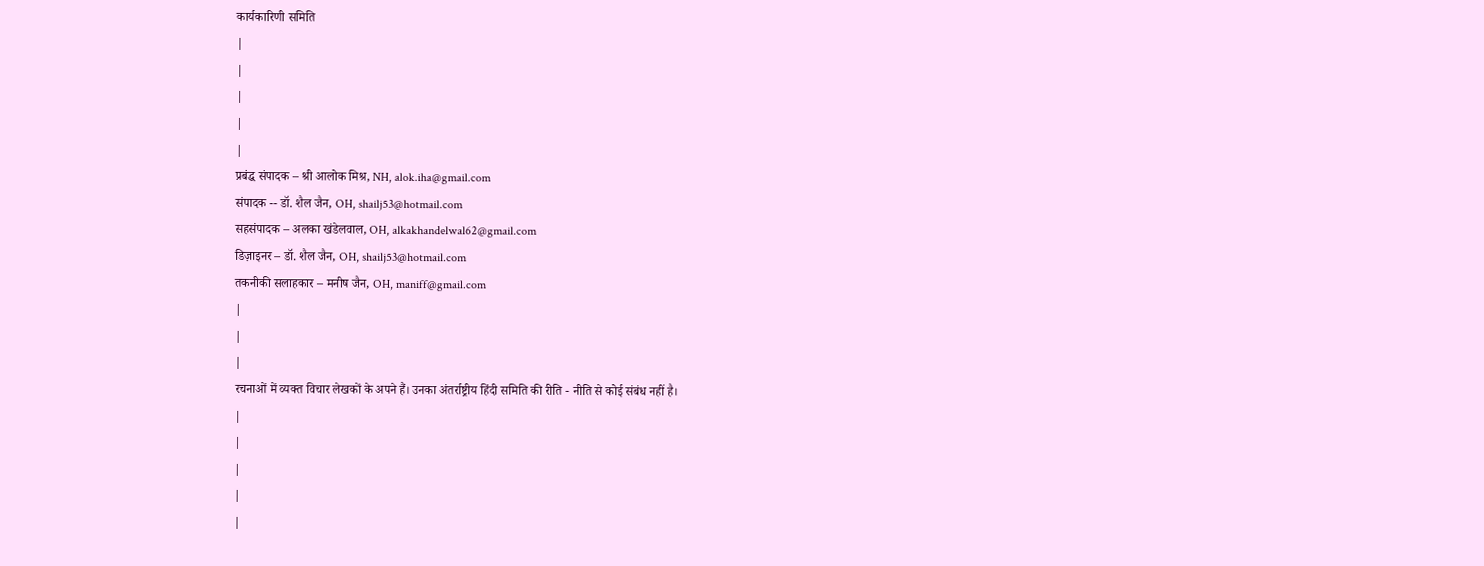कार्यकारिणी समिति
|
|
|
|
|
प्रबंद्ध संपादक – श्री आलोक मिश्र, NH, alok.iha@gmail.com
संपादक -- डॉ. शैल जैन, OH, shailj53@hotmail.com
सहसंपादक – अलका खंडेलवाल, OH, alkakhandelwal62@gmail.com
डिज़ाइनर – डॉ. शैल जैन, OH, shailj53@hotmail.com
तकनीकी सलाहकार – मनीष जैन, OH, maniff@gmail.com
|
|
|
रचनाओं में व्यक्त विचार लेखकों के अपने हैं। उनका अंतर्राष्ट्रीय हिंदी समिति की रीति - नीति से कोई संबंध नहीं है।
|
|
|
|
|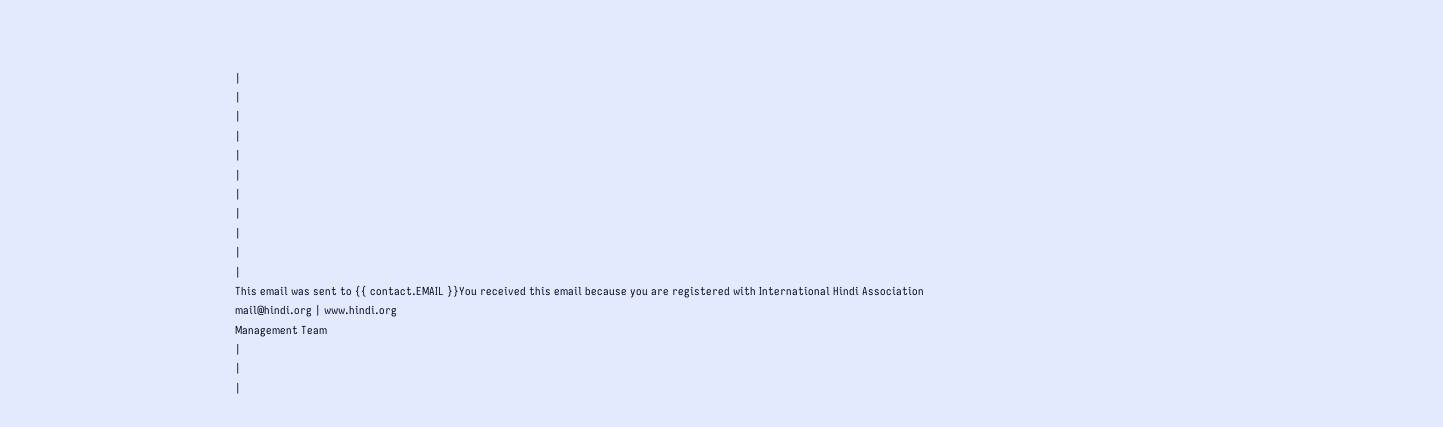|
|
|
|
|
|
|
|
|
|
|
This email was sent to {{ contact.EMAIL }}You received this email because you are registered with International Hindi Association
mail@hindi.org | www.hindi.org
Management Team
|
|
|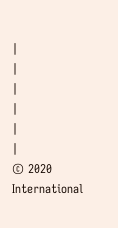|
|
|
|
|
|
© 2020 International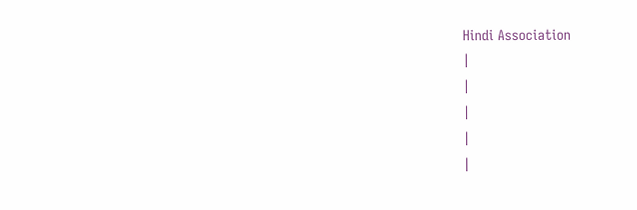Hindi Association
|
|
|
|
|